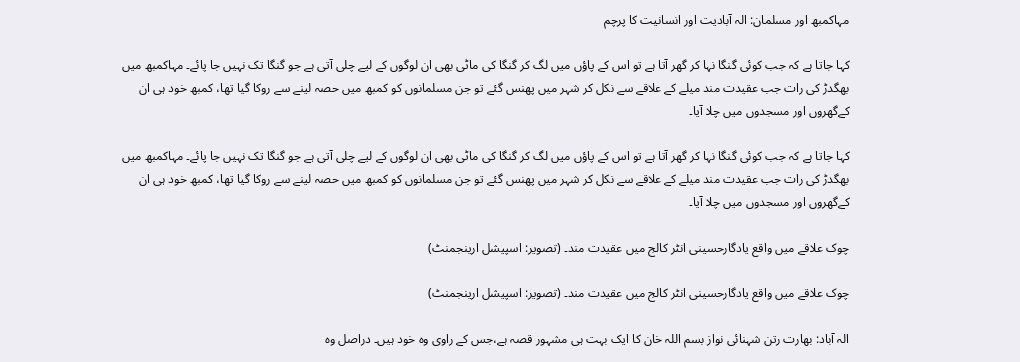مہاکمبھ اور مسلمان: الہ آبادیت اور انسانیت کا پرچم

کہا جاتا ہے کہ جب کوئی گنگا نہا کر گھر آتا ہے تو اس کے پاؤں میں لگ کر گنگا کی ماٹی بھی ان لوگوں کے لیے چلی آتی ہے جو گنگا تک نہیں جا پائے۔ مہاکمبھ میں بھگدڑ کی رات جب عقیدت مند میلے کے علاقے سے نکل کر شہر میں پھنس گئے تو جن مسلمانوں کو کمبھ میں حصہ لینے سے روکا گیا تھا، کمبھ خود ہی ان کےگھروں اور مسجدوں میں چلا آیا۔

کہا جاتا ہے کہ جب کوئی گنگا نہا کر گھر آتا ہے تو اس کے پاؤں میں لگ کر گنگا کی ماٹی بھی ان لوگوں کے لیے چلی آتی ہے جو گنگا تک نہیں جا پائے۔ مہاکمبھ میں بھگدڑ کی رات جب عقیدت مند میلے کے علاقے سے نکل کر شہر میں پھنس گئے تو جن مسلمانوں کو کمبھ میں حصہ لینے سے روکا گیا تھا، کمبھ خود ہی ان کےگھروں اور مسجدوں میں چلا آیا۔

چوک علاقے میں واقع یادگارحسینی انٹر کالج میں عقیدت مند۔ (تصویر: اسپیشل ارینجمنٹ)

چوک علاقے میں واقع یادگارحسینی انٹر کالج میں عقیدت مند۔ (تصویر: اسپیشل ارینجمنٹ)

الہ آباد: بھارت رتن شہنائی نواز بسم اللہ خان کا ایک بہت ہی مشہور قصہ ہے،جس کے راوی وہ خود ہیں۔ دراصل وہ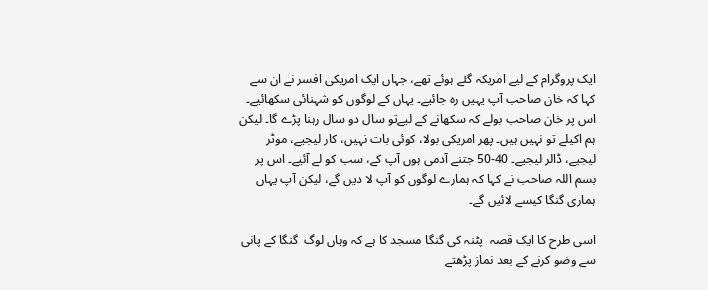ایک پروگرام کے لیے امریکہ گئے ہوئے تھے، جہاں ایک امریکی افسر نے ان سے کہا کہ خان صاحب آپ یہیں رہ جائیے۔ یہاں کے لوگوں کو شہنائی سکھائیے۔ اس پر خان صاحب بولے کہ سکھانے کے لیےتو سال دو سال رہنا پڑے گا۔ لیکن ہم اکیلے تو نہیں ہیں۔ پھر امریکی بولا، کوئی بات نہیں، کار لیجیے، موٹر لیجیے، ڈالر لیجیے۔ 40-50 جتنے آدمی ہوں آپ کے، سب کو لے آئیے۔ اس پر بسم اللہ صاحب نے کہا کہ ہمارے لوگوں کو آپ لا دیں گے، لیکن آپ یہاں ہماری گنگا کیسے لائیں گے۔

اسی طرح کا ایک قصہ  پٹنہ کی گنگا مسجد کا ہے کہ وہاں لوگ  گنگا کے پانی سے وضو کرنے کے بعد نماز پڑھتے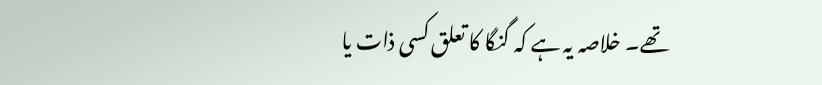تھے۔ خلاصہ یہ ہے کہ گنگا کا تعلق کسی ذات یا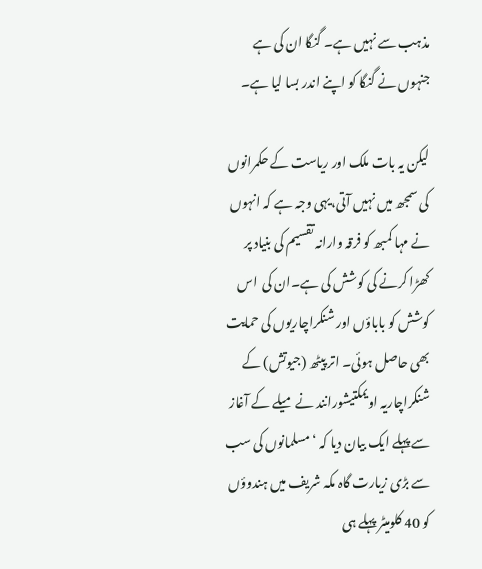مذہب سے نہیں ہے۔ گنگا ان کی ہے جنہوں نے گنگا کو اپنے اندر بسا لیا ہے۔

لیکن یہ بات ملک اور ریاست کے حکمرانوں کی سمجھ میں نہیں آتی،یہی وجہ ہے کہ انہوں نے مہا کمبھ کو فرقہ وارانہ تقسیم کی بنیاد پر کھڑا کرنے کی کوشش کی ہے۔ان کی  اس کوشش کو باباؤں اور شنکراچاریوں کی حمایت بھی حاصل ہوئی۔ اتر پیٹھ (جیوتش) کے شنکراچاریہ اویمکتیشورانند نے میلے کے آغاز سے پہلے ایک بیان دیا کہ ‘مسلمانوں کی سب سے بڑی زیارت گاہ مکہ شریف میں ہندوؤں کو 40 کلومیٹر پہلے ہی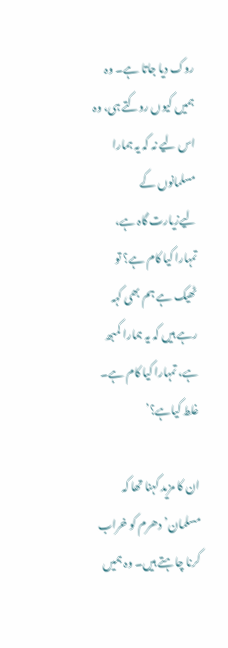روک دیا جاتا ہے۔ وہ ہمیں کیوں روکتے ہی، وہ اس لیے نہ کہ یہ ہمارا مسلمانوں کے لیےزیارت گاہ ہے، تمہارا کیا کام ہے؟ تو ٹھیک ہے ہم بھی کہہ رہے ہیں کہ یہ ہمارا کمبھ ہے، تمہارا کیا کام ہے۔ غلط کیاہے؟’

ان کا مزید کہنا تھا کہ مسلمان’دھرم کو خراب کرنا چاہتے ہیں۔ وہ ہمیں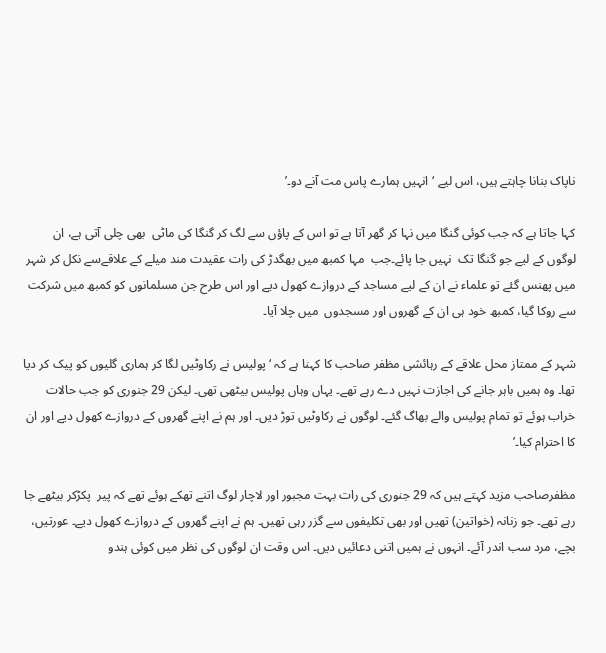ناپاک بنانا چاہتے ہیں، اس لیے ‘انہیں ہمارے پاس مت آنے دو۔’

کہا جاتا ہے کہ جب کوئی گنگا میں نہا کر گھر آتا ہے تو اس کے پاؤں سے لگ کر گنگا کی ماٹی  بھی چلی آتی ہے، ان  لوگوں کے لیے جو گنگا تک  نہیں جا پائے۔جب  مہا کمبھ میں بھگدڑ کی رات عقیدت مند میلے کے علاقےسے نکل کر شہر میں پھنس گئے تو علماء نے ان کے لیے مساجد کے دروازے کھول دیے اور اس طرح جن مسلمانوں کو کمبھ میں شرکت سے روکا گیا، کمبھ خود ہی ان کے گھروں اور مسجدوں  میں چلا آیا۔

شہر کے ممتاز محل علاقے کے رہائشی مظفر صاحب کا کہنا ہے کہ ‘پولیس نے رکاوٹیں لگا کر ہماری گلیوں کو پیک کر دیا تھا۔ وہ ہمیں باہر جانے کی اجازت نہیں دے رہے تھے۔ یہاں وہاں پولیس بیٹھی تھی۔ لیکن 29 جنوری کو جب حالات خراب ہوئے تو تمام پولیس والے بھاگ گئے۔ لوگوں نے رکاوٹیں توڑ دیں۔ اور ہم نے اپنے گھروں کے دروازے کھول دیے اور ان کا احترام کیا۔’

مظفرصاحب مزید کہتے ہیں کہ 29 جنوری کی رات بہت مجبور اور لاچار لوگ اتنے تھکے ہوئے تھے کہ پیر  پکڑکر بیٹھے جا رہے تھے۔ جو زنانہ (خواتین) تھیں اور بھی تکلیفوں سے گزر رہی تھیں۔ ہم نے اپنے گھروں کے دروازے کھول دیے۔ عورتیں، بچے، مرد سب اندر آئے۔ انہوں نے ہمیں اتنی دعائیں دیں۔ اس وقت ان لوگوں کی نظر میں کوئی ہندو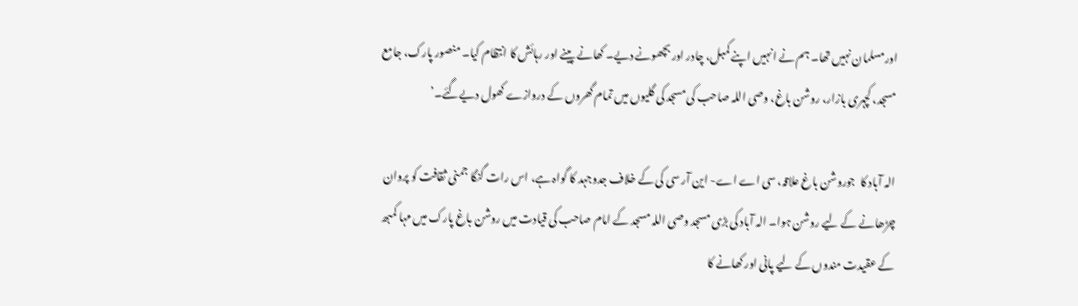اورمسلمان نہیں تھا۔ ہم نے انہیں اپنے کمبل، چادر اور بچھونے دیے۔ کھانے پینے اور رہائش کا انتظام کیا۔ منصور پارک، جامع مسجد، کچہری بازار، روشن باغ، وصی اللہ صاحب کی مسجد کی گلیوں میں تمام گھروں کے دروازے کھول دیےگئے۔’

الہ آباد کا  جوروشن باغ علاقہ، سی اے اے- این آر سی کی کے خلاف جدوجہد کا گواہ ہے، اس رات گنگا جمنی ثقافت کو پروان چڑھانے کے لیے روشن ہوا۔ الہ آباد کی بڑی مسجد وصی اللہ مسجد کے امام صاحب کی قیادت میں روشن باغ پارک میں مہا کمبھ کے عقیدت مندوں کے لیے پانی اور کھانے کا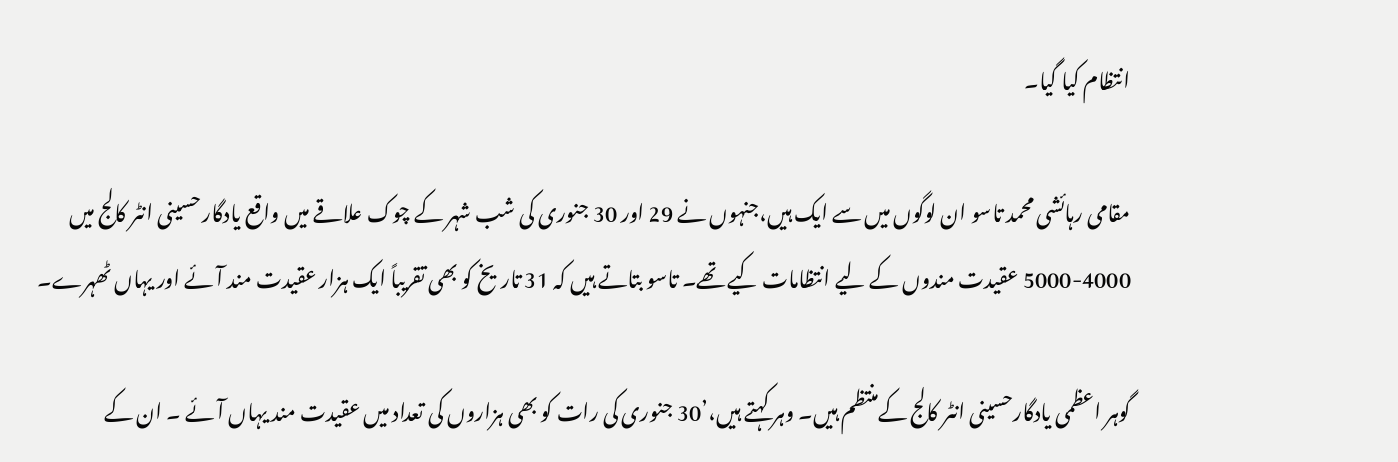انتظام کیا گیا۔

مقامی رہائشی محمد تاسو ان لوگوں میں سے ایک ہیں،جنہوں نے 29 اور 30 جنوری کی شب شہر کے چوک علاقے میں واقع یادگار حسینی انٹر کالج میں 4000-5000 عقیدت مندوں کے لیے انتظامات کیے تھے۔ تاسو بتاتے ہیں کہ 31 تاریخ کو بھی تقریباً ایک ہزار عقیدت مند آئے اور یہاں ٹھہرے۔

گوہر اعظمی یادگارحسینی انٹر کالج کےمنتظم ہیں۔ وہر کہتے ہیں،’30 جنوری کی رات کو بھی ہزاروں کی تعداد میں عقیدت مند یہاں آئے ۔ ان کے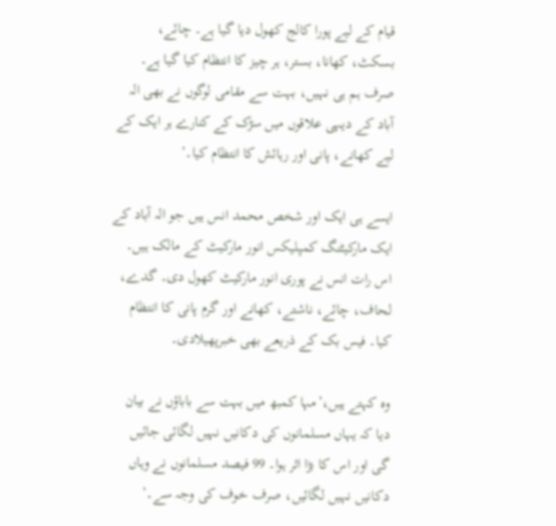قیام کے لیے پورا کالج کھول دیا گیا ہے۔ چائے، بسکٹ، کھانا، بستر، ہر چیز کا انتظام کیا گیا ہے۔ صرف ہم ہی نہیں، بہت سے مقامی لوگوں نے بھی الہ آباد کے دیہی علاقوں میں سڑک کے کنارے ہر ایک کے لیے کھانے، پانی اور رہائش کا انتظام کیا۔’

ایسے ہی ایک اور شخص محمد انس ہیں جو الہ آباد کے ایک مارکیٹنگ کمپلیکس انور مارکیٹ کے مالک ہیں۔ اس رات انس نے پوری انور مارکیٹ کھول دی۔ گدے، لحاف، چائے، ناشتے، کھانے اور گرم پانی کا انتظام کیا۔ فیس بک کے ذریعے بھی خبرپھیلادی۔

وہ کہتے ہیں،’مہا کمبھ میں بہت سے باباؤں نے بیان دیا کہ یہاں مسلمانوں کی دکانیں نہیں لگائی جائیں گی اور اس کا بڑا اثر ہوا۔ 99 فیصد مسلمانوں نے وہاں دکانیں نہیں لگائیں، صرف خوف کی وجہ سے۔’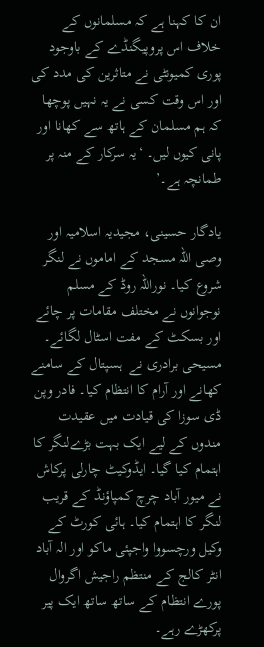ان کا کہنا ہے کہ مسلمانوں کے خلاف اس پروپیگنڈے کے باوجود پوری کمیونٹی نے متاثرین کی مدد کی اور اس وقت کسی نے یہ نہیں پوچھا کہ ہم مسلمان کے ہاتھ سے کھانا اور پانی کیوں لیں۔ ‘یہ سرکار کے منہ پر طمانچہ ہے۔’

یادگار حسینی، مجیدیہ اسلامیہ اور وصی اللہ مسجد کے اماموں نے لنگر شروع کیا۔ نوراللہ روڈ کے مسلم نوجوانوں نے مختلف مقامات پر چائے اور بسکٹ کے مفت اسٹال لگائے۔ مسیحی برادری نے  ہسپتال کے سامنے کھانے اور آرام کا انتظام کیا۔ فادر وپن ڈی سوزا کی قیادت میں عقیدت مندوں کے لیے ایک بہت بڑےلنگر کا اہتمام کیا گیا۔ ایڈوکیٹ چارلی پرکاش نے میور آباد چرچ کمپاؤنڈ کے قریب لنگر کا اہتمام کیا۔ ہائی کورٹ کے وکیل ورچسووا واجپئی ماکو اور الہ آباد انٹر کالج کے منتظم راجیش اگروال پورے انتظام کے ساتھ ساتھ ایک پیر پرکھڑے رہے۔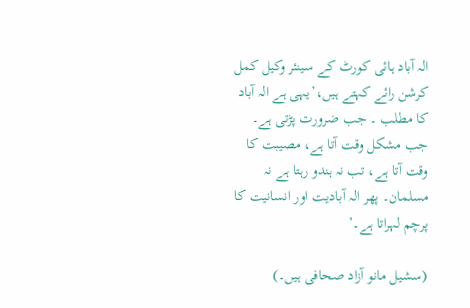الہ آباد ہائی کورٹ کے سینئر وکیل کمل کرشن رائے کہتے ہیں،’یہی ہے الہ آباد کا مطلب ۔ جب ضرورت پڑتی ہے۔ جب مشکل وقت آتا ہے، مصیبت کا وقت آتا ہے، تب نہ ہندو رہتا ہے نہ مسلمان۔ پھر الہ آبادیت اور انسانیت کا پرچم لہراتا ہے۔’

(سشیل مانو آزاد صحافی ہیں۔)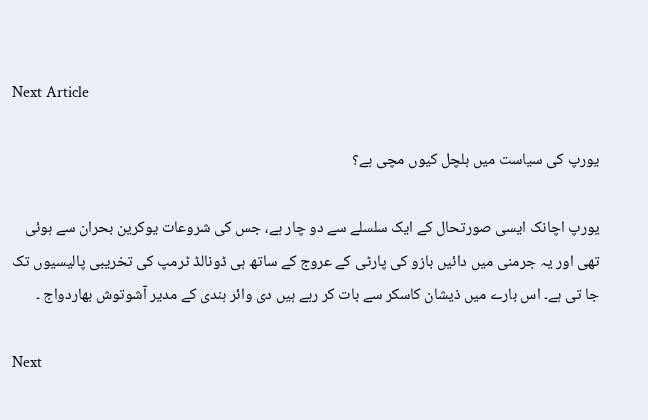Next Article

یورپ کی سیاست میں ہلچل کیوں مچی ہے؟

یورپ اچانک ایسی صورتحال کے ایک سلسلے سے دو چار ہے، جس کی شروعات یوکرین بحران سے ہوئی تھی اور یہ جرمنی میں دائیں بازو کی پارٹی کے عروج کے ساتھ ہی ڈونالڈ ٹرمپ کی تخریبی پالیسیوں تک جا تی ہے۔ اس بارے میں ذیشان کاسکر سے بات کر رہے ہیں دی وائر ہندی کے مدیر آشوتوش بھاردواج ۔

Next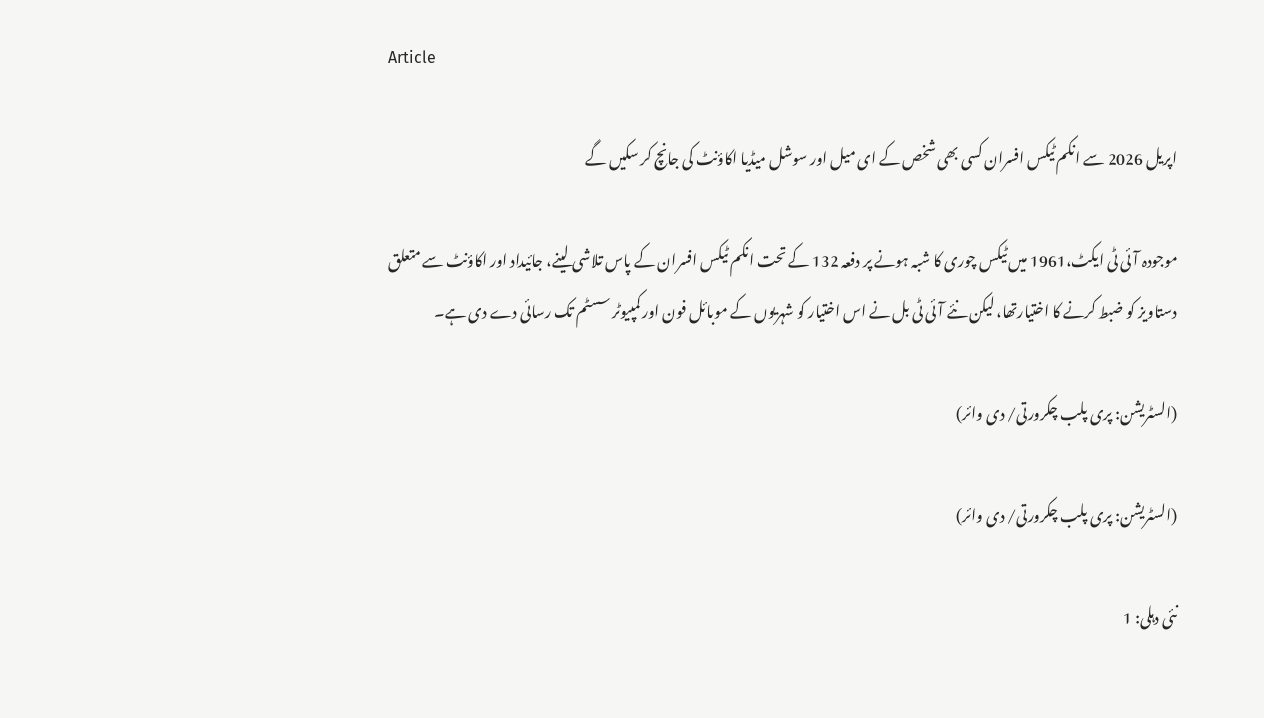Article

اپریل 2026 سے انکم ٹیکس افسران کسی بھی شخص کے ای میل اور سوشل میڈیا اکاؤنٹ کی جانچ کر سکیں گے

موجودہ آئی ٹی ایکٹ،1961 میں ٹیکس چوری کا شبہ ہونے پر دفعہ 132 کے تحت انکم ٹیکس افسران کے پاس تلاشی لینے، جائیداد اور اکاؤنٹ سے متعلق دستاویز کو ضبط کرنے کا اختیارتھا، لیکن نئے آئی ٹی بل نے اس اختیار کو شہریوں کے موبائل فون اور کمپیوٹر سسٹم تک رسائی دے دی ہے۔

(السٹریشن: پری پلب چکرورتی/ دی وائر)

(السٹریشن: پری پلب چکرورتی/ دی وائر)

نئی دہلی: 1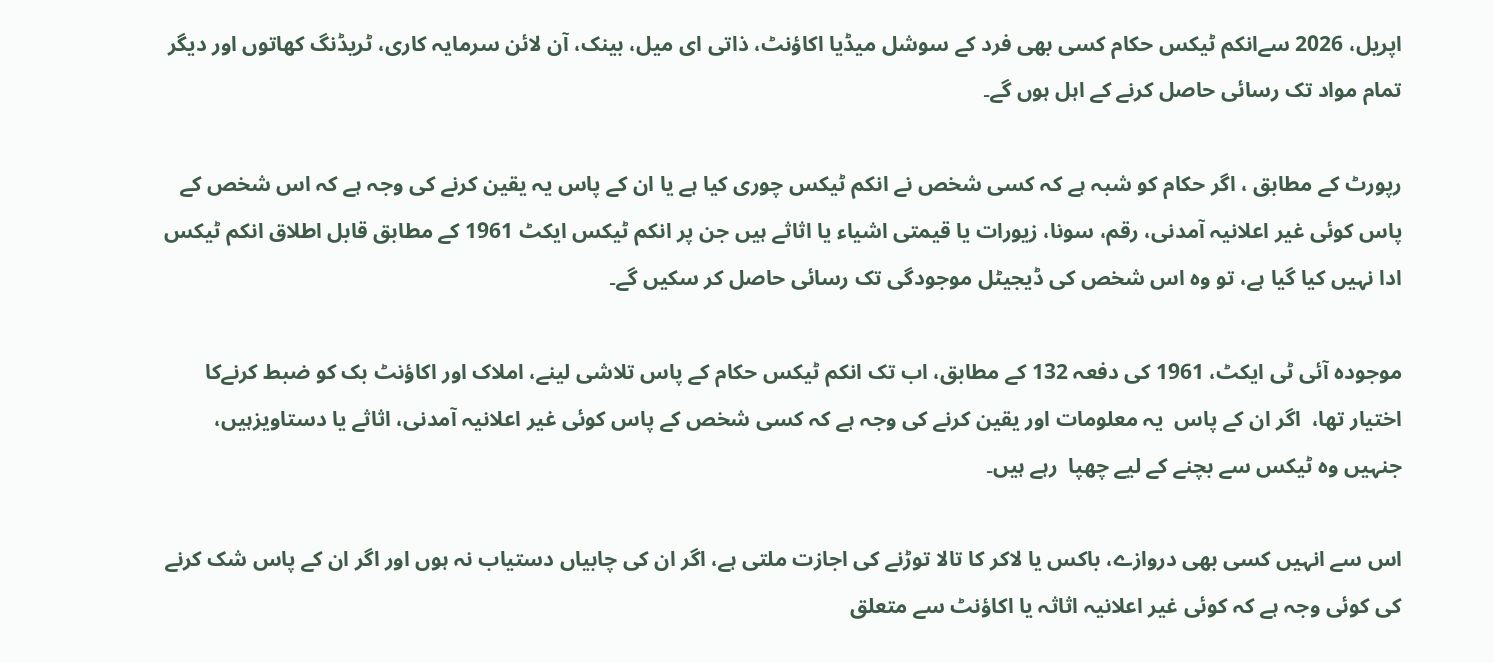اپریل، 2026 سےانکم ٹیکس حکام کسی بھی فرد کے سوشل میڈیا اکاؤنٹ، ذاتی ای میل، بینک، آن لائن سرمایہ کاری، ٹریڈنگ کھاتوں اور دیگر تمام مواد تک رسائی حاصل کرنے کے اہل ہوں گے۔

رپورٹ کے مطابق ، اگر حکام کو شبہ ہے کہ کسی شخص نے انکم ٹیکس چوری کیا ہے یا ان کے پاس یہ یقین کرنے کی وجہ ہے کہ اس شخص کے پاس کوئی غیر اعلانیہ آمدنی، رقم، سونا، زیورات یا قیمتی اشیاء یا اثاثے ہیں جن پر انکم ٹیکس ایکٹ 1961 کے مطابق قابل اطلاق انکم ٹیکس ادا نہیں کیا گیا ہے، تو وہ اس شخص کی ڈیجیٹل موجودگی تک رسائی حاصل کر سکیں گے۔

موجودہ آئی ٹی ایکٹ، 1961 کی دفعہ 132 کے مطابق، اب تک انکم ٹیکس حکام کے پاس تلاشی لینے، املاک اور اکاؤنٹ بک کو ضبط کرنےکا اختیار تھا،  اگر ان کے پاس  یہ معلومات اور یقین کرنے کی وجہ ہے کہ کسی شخص کے پاس کوئی غیر اعلانیہ آمدنی، اثاثے یا دستاویزہیں، جنہیں وہ ٹیکس سے بچنے کے لیے چھپا  رہے ہیں۔

اس سے انہیں کسی بھی دروازے، باکس یا لاکر کا تالا توڑنے کی اجازت ملتی ہے، اگر ان کی چابیاں دستیاب نہ ہوں اور اگر ان کے پاس شک کرنے کی کوئی وجہ ہے کہ کوئی غیر اعلانیہ اثاثہ یا اکاؤنٹ سے متعلق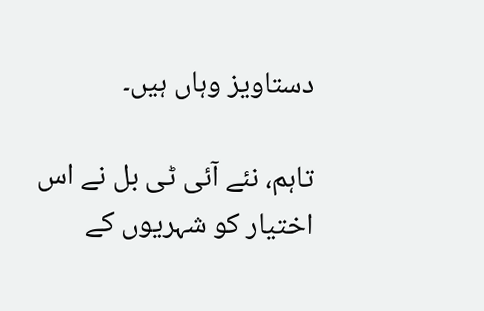دستاویز وہاں ہیں۔

تاہم، نئے آئی ٹی بل نے اس اختیار کو شہریوں کے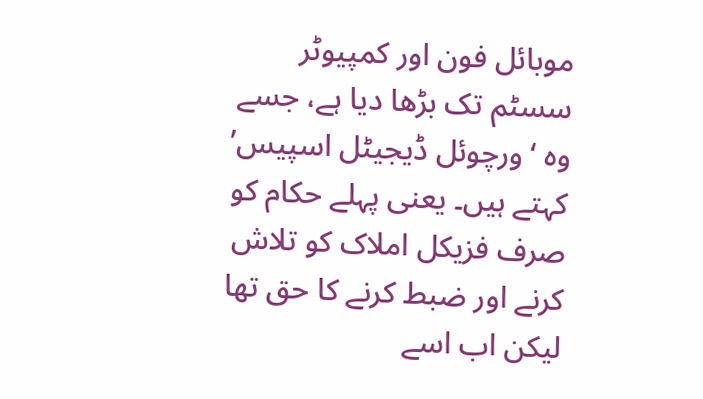موبائل فون اور کمپیوٹر سسٹم تک بڑھا دیا ہے، جسے وہ ‘ورچوئل ڈیجیٹل اسپیس’ کہتے ہیں۔ یعنی پہلے حکام کو صرف فزیکل املاک کو تلاش کرنے اور ضبط کرنے کا حق تھا لیکن اب اسے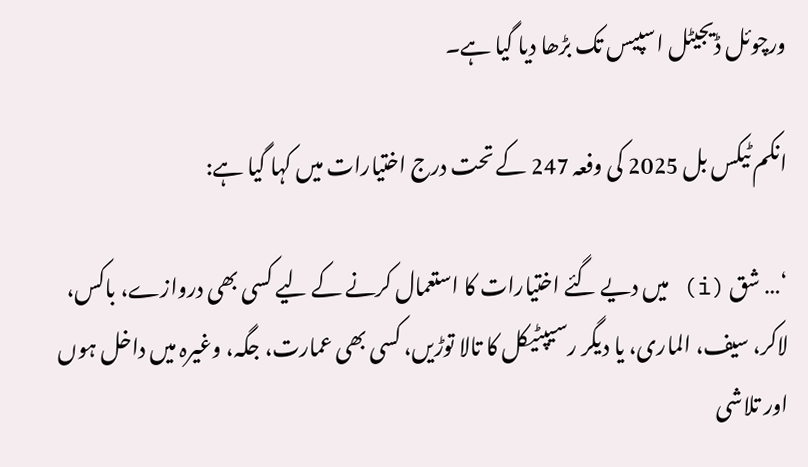ورچوئل ڈیجیٹل اسپیس تک بڑھا دیا گیا ہے۔

انکم ٹیکس بل 2025 کی وفعہ 247 کے تحت درج اختیارات میں کہا گیا ہے:

‘… شق (i) میں دیے گئے اختیارات کا استعمال کرنے کے لیے کسی بھی دروازے، باکس، لاکر، سیف، الماری، یا دیگر رسیپٹیکل کا تالا توڑیں، کسی بھی عمارت، جگہ، وغیرہ میں داخل ہوں اور تلاشی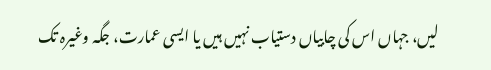لیں، جہاں اس کی چابیاں دستیاب نہیں ہیں یا ایسی عمارت، جگہ وغیرہ تک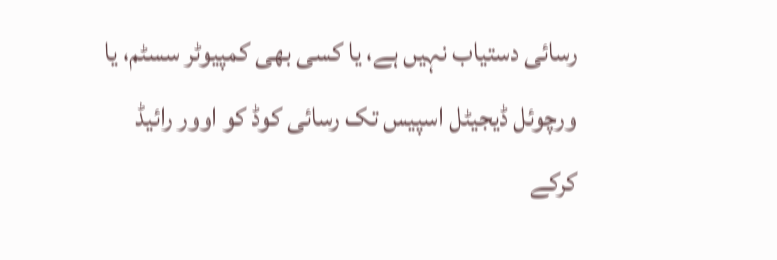رسائی دستیاب نہیں ہے، یا کسی بھی کمپیوٹر سسٹم، یا ورچوئل ڈیجیٹل اسپیس تک رسائی کوڈ کو اوور رائیڈ کرکے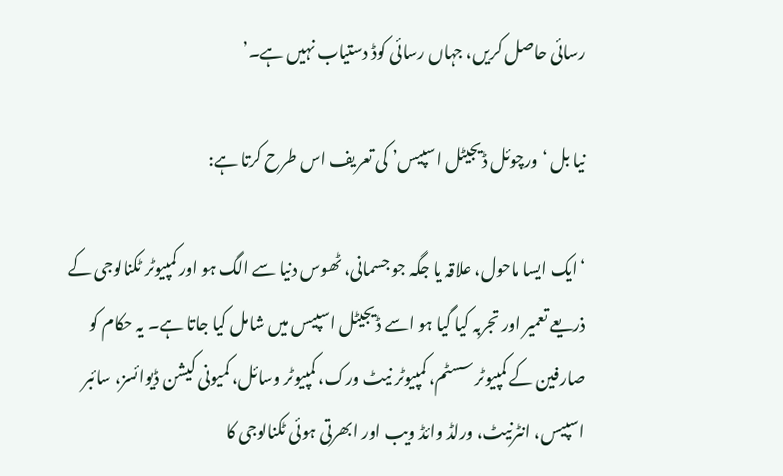رسائی حاصل کریں، جہاں رسائی کوڈ دستیاب نہیں ہے۔’

نیا بل ‘ورچوئل ڈیجیٹل اسپیس’ کی تعریف اس طرح کرتا ہے:

‘ایک ایسا ماحول، علاقہ یا جگہ جو جسمانی، ٹھوس دنیا سے الگ ہو اور کمپیوٹر ٹکنالوجی کے ذریعے تعمیر اور تجربہ کیا گیا ہو اسے ڈیجیٹل اسپیس میں شامل کیا جاتا ہے۔ یہ حکام کو صارفین کے کمپیوٹر سسٹم، کمپیوٹر نیٹ ورک، کمپیوٹر وسائل، کمیونی کیشن ڈیوائسز، سائبر اسپیس، انٹرنیٹ، ورلڈ وائڈ ویب اور ابھرتی ہوئی ٹکنالوجی کا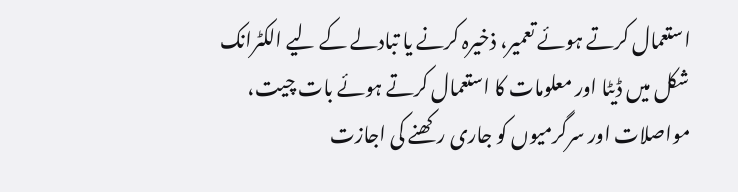استعمال کرتے ہوئے تعمیر، ذخیرہ کرنے یا تبادلے کے لیے الکٹرانک شکل میں ڈیٹا اور معلومات کا استعمال کرتے ہوئے بات چیت، مواصلات اور سرگرمیوں کو جاری رکھنے کی اجازت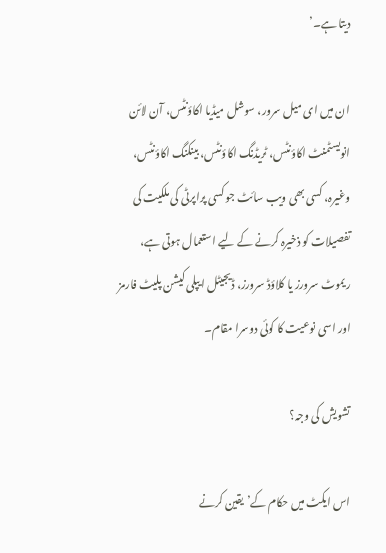دیتا ہے۔’

ان میں ای میل سرور، سوشل میڈیا اکاؤنٹس، آن لائن انویسٹمنٹ اکاؤنٹس، ٹریڈنگ اکاؤنٹس، بینکنگ اکاؤنٹس، وغیرہ، کسی بھی ویب سائٹ جو کسی پراپرٹی کی ملکیت کی تفصیلات کو ذخیرہ کرنے کے لیے استعمال ہوتی ہے، ریموٹ سرورز یا کلاؤڈ سرورز، ڈیجیٹل ایپلی کیشن پلیٹ فارمز اور اسی نوعیت کا کوئی دوسرا مقام۔

تشویش کی وجہ؟

اس ایکٹ میں حکام کے’یقین کرنے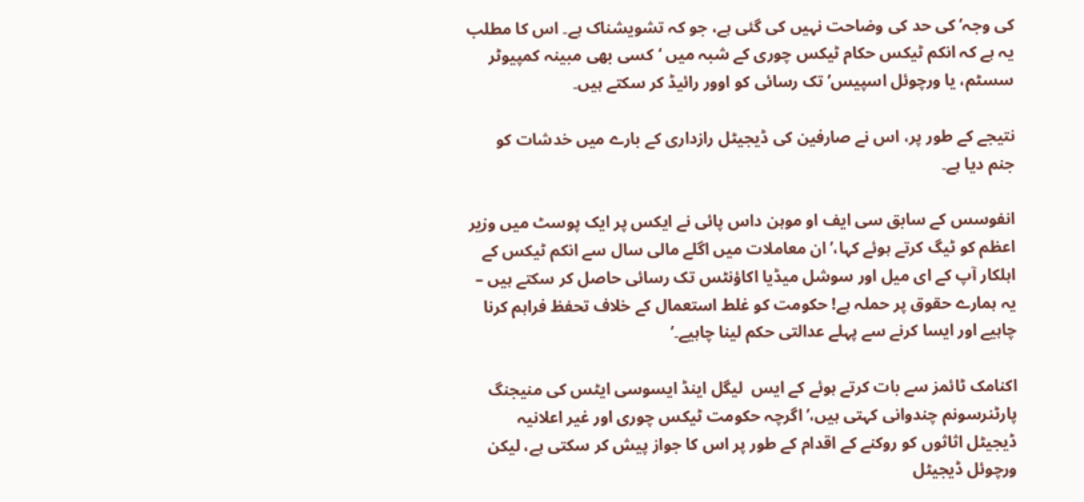کی وجہ’ کی حد کی وضاحت نہیں کی گئی ہے، جو کہ تشویشناک ہے۔ اس کا مطلب یہ ہے کہ انکم ٹیکس حکام ٹیکس چوری کے شبہ میں ‘کسی بھی مبینہ کمپیوٹر سسٹم، یا ورچوئل اسپیس’ تک رسائی کو اوور رائیڈ کر سکتے ہیں۔

نتیجے کے طور پر، اس نے صارفین کی ڈیجیٹل رازداری کے بارے میں خدشات کو جنم دیا ہے۔

انفوسس کے سابق سی ایف او موہن داس پائی نے ایکس پر ایک پوسٹ میں وزیر اعظم کو ٹیگ کرتے ہوئے کہا،’ان معاملات میں اگلے مالی سال سے انکم ٹیکس کے اہلکار آپ کے ای میل اور سوشل میڈیا اکاؤنٹس تک رسائی حاصل کر سکتے ہیں – یہ ہمارے حقوق پر حملہ ہے! حکومت کو غلط استعمال کے خلاف تحفظ فراہم کرنا چاہیے اور ایسا کرنے سے پہلے عدالتی حکم لینا چاہیے۔’

اکنامک ٹائمز سے بات کرتے ہوئے کے ایس  لیگل اینڈ ایسوسی ایٹس کی منیجنگ پارٹنرسونم چندوانی کہتی ہیں،’اگرچہ حکومت ٹیکس چوری اور غیر اعلانیہ ڈیجیٹل اثاثوں کو روکنے کے اقدام کے طور پر اس کا جواز پیش کر سکتی ہے، لیکن ورچوئل ڈیجیٹل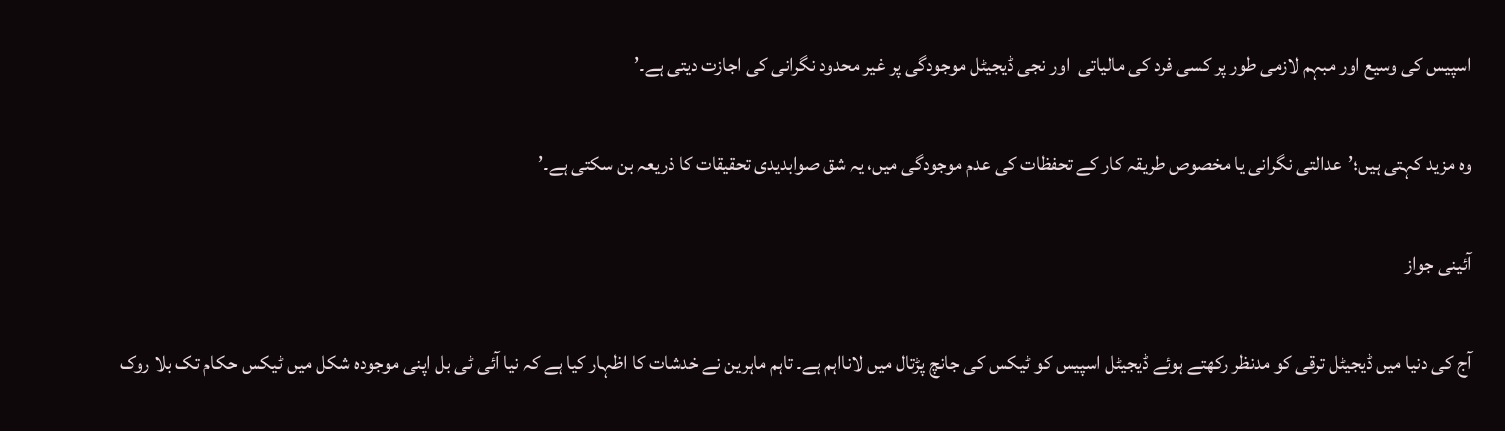اسپیس کی وسیع اور مبہم لازمی طور پر کسی فرد کی مالیاتی  اور نجی ڈیجیٹل موجودگی پر غیر محدود نگرانی کی اجازت دیتی ہے۔’

وہ مزید کہتی ہیں؛’عدالتی نگرانی یا مخصوص طریقہ کار کے تحفظات کی عدم موجودگی میں، یہ شق صوابدیدی تحقیقات کا ذریعہ بن سکتی ہے۔’

آئینی جواز

آج کی دنیا میں ڈیجیٹل ترقی کو مدنظر رکھتے ہوئے ڈیجیٹل اسپیس کو ٹیکس کی جانچ پڑتال میں لانااہم ہے۔ تاہم ماہرین نے خدشات کا اظہار کیا ہے کہ نیا آئی ٹی بل اپنی موجودہ شکل میں ٹیکس حکام تک بلا روک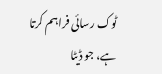ٹوک رسائی فراہم کرتا ہے، جو ڈیٹا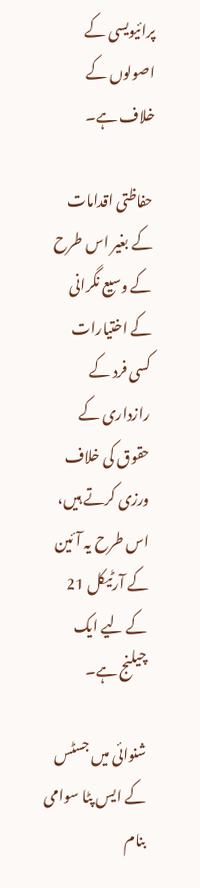پرائیویسی کے اصولوں کے خلاف ہے۔

حفاظتی اقدامات کے بغیر اس طرح کے وسیع نگرانی کے اختیارات کسی فرد کے رازداری کے حقوق کی خلاف ورزی کرتے ہیں، اس طرح یہ آئین کے آرٹیکل 21 کے لیے ایک چیلنج ہے۔

شنوائی میں جسٹس کے ایس پٹا سوامی بنام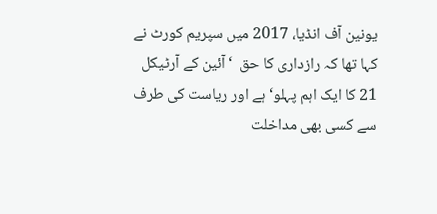یونین آف انڈیا، 2017 میں سپریم کورٹ نے کہا تھا کہ رازداری کا حق  ‘آئین کے آرٹیکل 21 کا ایک اہم پہلو‘ ہے اور ریاست کی طرف سے کسی بھی مداخلت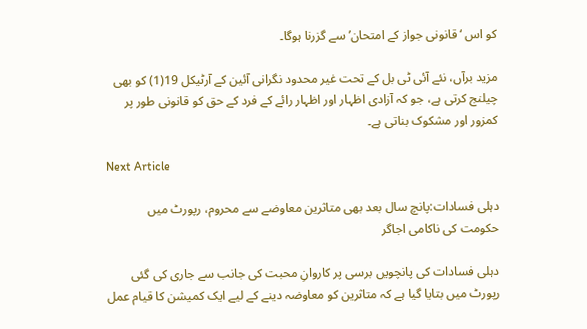کو اس ‘قانونی جواز کے امتحان’ سے گزرنا ہوگا۔

مزید برآں، نئے آئی ٹی بل کے تحت غیر محدود نگرانی آئین کے آرٹیکل 19(1) کو بھی چیلنج کرتی ہے، جو کہ آزادی اظہار اور اظہار رائے کے فرد کے حق کو قانونی طور پر کمزور اور مشکوک بناتی ہے۔

Next Article

دہلی فسادات:پانچ سال بعد بھی متاثرین معاوضے سے محروم، رپورٹ میں حکومت کی ناکامی اجاگر

دہلی فسادات کی پانچویں برسی پر کاروانِ محبت کی جانب سے جاری کی گئی رپورٹ میں بتایا گیا ہے کہ متاثرین کو معاوضہ دینے کے لیے ایک کمیشن کا قیام عمل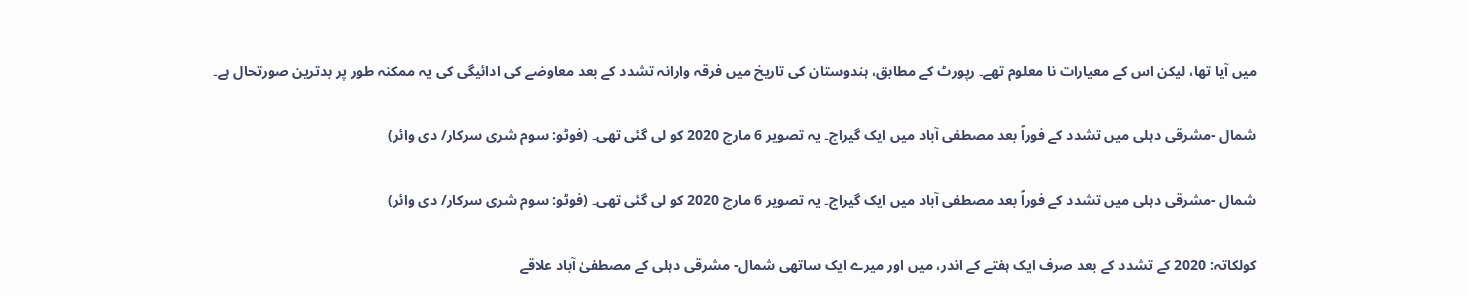میں آیا تھا، لیکن اس کے معیارات نا معلوم تھے۔ رپورٹ کے مطابق، ہندوستان کی تاریخ میں فرقہ وارانہ تشدد کے بعد معاوضے کی ادائیگی کی یہ ممکنہ طور پر بدترین صورتحال ہے۔

شمال -مشرقی دہلی میں تشدد کے فوراً بعد مصطفی آباد میں ایک گیراج۔ یہ تصویر 6 مارچ 2020 کو لی گئی تھی۔ (فوٹو: سوم شری سرکار/ دی وائر)

شمال -مشرقی دہلی میں تشدد کے فوراً بعد مصطفی آباد میں ایک گیراج۔ یہ تصویر 6 مارچ 2020 کو لی گئی تھی۔ (فوٹو: سوم شری سرکار/ دی وائر)

کولکاتہ: 2020 کے تشدد کے بعد صرف ایک ہفتے کے اندر، میں اور میرے ایک ساتھی شمال- مشرقی دہلی کے مصطفیٰ آباد علاقے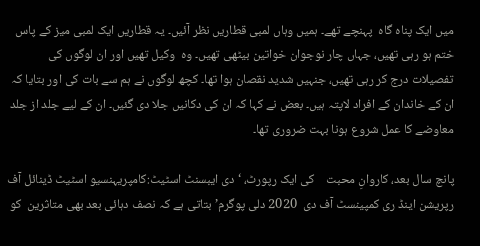میں ایک پناہ گاہ  پہنچے تھے۔ ہمیں وہاں لمبی قطاریں نظر آئیں۔ یہ قطاریں ایک لمبی میز کے پاس ختم ہو رہی تھیں، جہاں چار نوجوان خواتین بیٹھی تھیں۔ وہ  وکیل تھیں اور ان لوگوں کی تفصیلات درج کر رہی تھیں، جنہیں شدید نقصان ہوا تھا۔ کچھ لوگوں نے ہم سے بات کی اور بتایا کہ ان کے خاندان کے افراد لاپتہ ہیں۔ بعض نے کہا کہ ان کی دکانیں جلا دی گئیں۔ ان کے لیے جلد از جلد معاوضے کا عمل شروع ہونا بہت ضروری تھا۔

پانچ سال بعد، کاروانِ محبت    کی ایک رپورٹ، ‘دی ایبسنٹ اسٹیٹ:کامپریہنسیو اسٹیٹ ڈینائل آف رپریشن اینڈ ری کمپینسٹ آف دی  2020 دلی پوگرم’ بتاتی ہے کہ نصف دہائی بعد بھی متاثرین  کو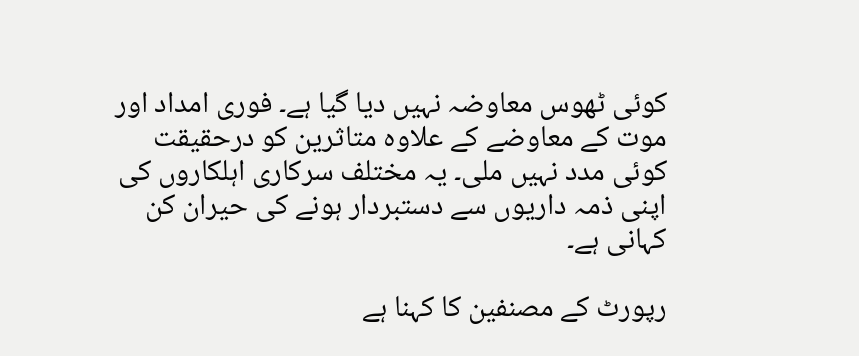کوئی ٹھوس معاوضہ نہیں دیا گیا ہے۔ فوری امداد اور موت کے معاوضے کے علاوہ متاثرین کو درحقیقت کوئی مدد نہیں ملی۔ یہ مختلف سرکاری اہلکاروں کی اپنی ذمہ داریوں سے دستبردار ہونے کی حیران کن کہانی ہے۔

رپورٹ کے مصنفین کا کہنا ہے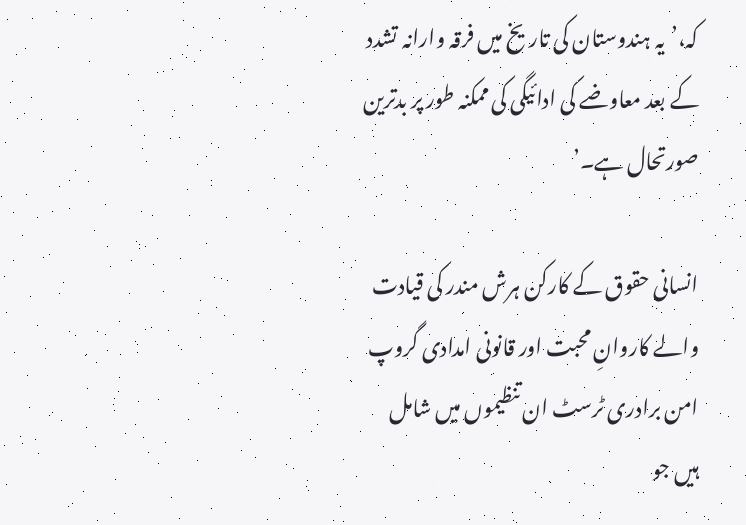کہ،’یہ ہندوستان کی تاریخ میں فرقہ وارانہ تشدد کے بعد معاوضے کی ادائیگی کی ممکنہ طور پر بدترین صورتحال ہے۔’

انسانی حقوق کے کارکن ہرش مندر کی قیادت  والے کاروانِ محبت اور قانونی امدادی گروپ امن برادری ٹرسٹ ان تنظیموں میں شامل ہیں جو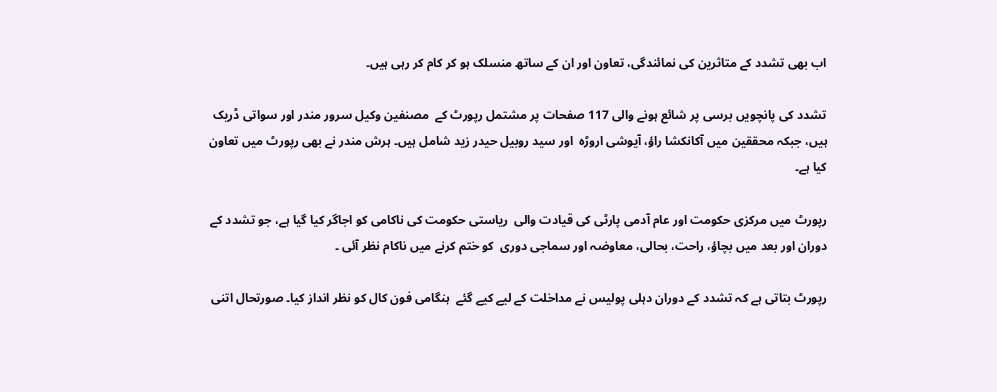اب بھی تشدد کے متاثرین کی نمائندگی، تعاون اور ان کے ساتھ منسلک ہو کر کام کر رہی ہیں۔

تشدد کی پانچویں برسی پر شائع ہونے والی 117 صفحات پر مشتمل رپورٹ کے  مصنفین وکیل سرور مندر اور سواتی ڈریک ہیں، جبکہ محققین میں آکانکشا راؤ، آیوشی اروڑہ  اور سید روبیل حیدر زید شامل ہیں۔ ہرش مندر نے بھی رپورٹ میں تعاون کیا ہے۔

رپورٹ میں مرکزی حکومت اور عام آدمی پارٹی کی قیادت والی  ریاستی حکومت کی ناکامی کو اجاگر کیا گیا ہے، جو تشدد کے دوران اور بعد میں بچاؤ، راحت، بحالی، معاوضہ اور سماجی دوری  کو ختم کرنے میں ناکام نظر آئی ۔

رپورٹ بتاتی ہے کہ تشدد کے دوران دہلی پولیس نے مداخلت کے لیے کیے گئے  ہنگامی فون کال کو نظر انداز کیا۔ صورتحال اتنی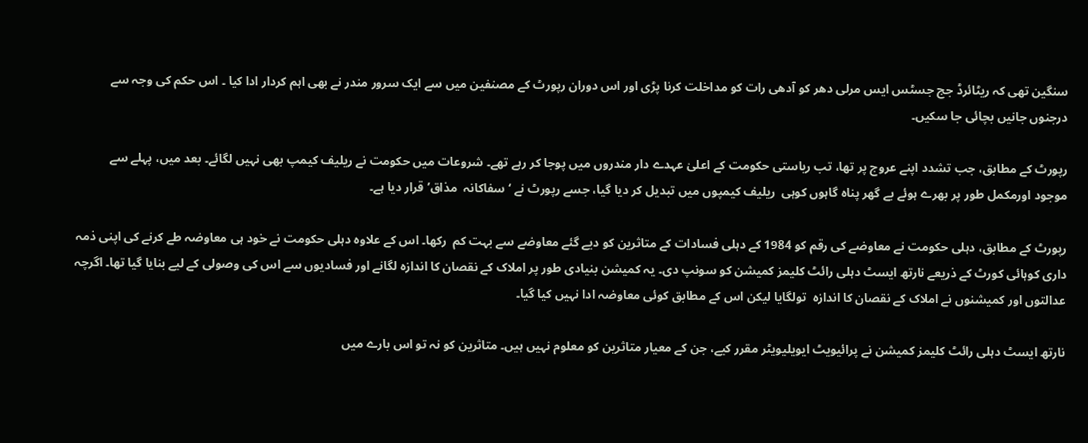سنگین تھی کہ ریٹائرڈ جج جسٹس ایس مرلی دھر کو آدھی رات کو مداخلت کرنا پڑی اور اس دوران رپورٹ کے مصنفین میں سے ایک سرور مندر نے بھی اہم کردار ادا کیا ۔ اس حکم کی وجہ سے درجنوں جانیں بچائی جا سکیں۔

رپورٹ کے مطابق، جب تشدد اپنے عروج پر تھا، تب ریاستی حکومت کے اعلیٰ عہدے دار مندروں میں پوجا کر رہے تھے۔ شروعات میں حکومت نے ریلیف کیمپ بھی نہیں لگائے۔ بعد میں، پہلے سے موجود اورمکمل طور پر بھرے ہوئے بے گھر پناہ گاہوں کوہی  ریلیف کیمپوں میں تبدیل کر دیا گیا، جسے رپورٹ نے ‘سفاکانہ  مذاق’ قرار دیا ہے۔

رپورٹ کے مطابق، دہلی حکومت نے معاوضے کی رقم کو 1984 کے دہلی فسادات کے متاثرین کو دیے گئے معاوضے سے بہت کم  رکھا۔ اس کے علاوہ دہلی حکومت نے خود ہی معاوضہ طے کرنے کی اپنی ذمہ داری کوہائی کورٹ کے ذریعے نارتھ ایسٹ دہلی رائٹ کلیمز کمیشن کو سونپ دی۔ یہ کمیشن بنیادی طور پر املاک کے نقصان کا اندازہ لگانے اور فسادیوں سے اس کی وصولی کے لیے بنایا گیا تھا۔ اگرچہ عدالتوں اور کمیشنوں نے املاک کے نقصان کا اندازہ  تولگایا لیکن اس کے مطابق کوئی معاوضہ ادا نہیں کیا گیا۔

نارتھ ایسٹ دہلی رائٹ کلیمز کمیشن نے پرائیویٹ ایویلیویٹر مقرر کیے، جن کے معیار متاثرین کو معلوم نہیں ہیں۔ متاثرین کو نہ تو اس بارے میں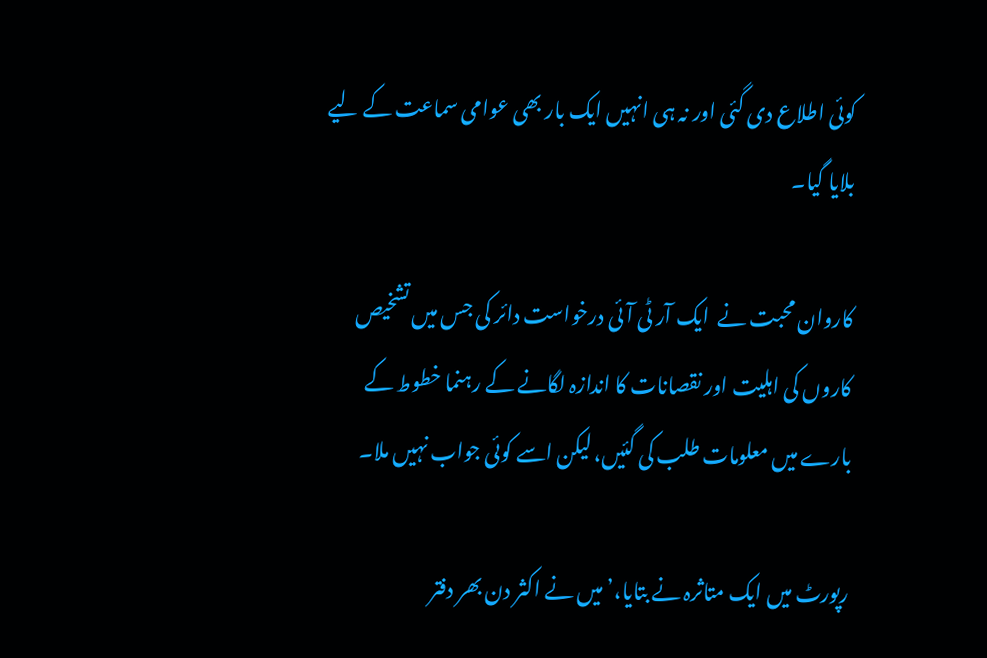کوئی اطلاع دی گئی اور نہ ہی انہیں ایک بار بھی عوامی سماعت کے لیے بلایا گیا۔

کاروان محبت نے  ایک آر ٹی آئی درخواست دائر کی جس میں تشخیص کاروں کی اہلیت اور نقصانات کا اندازہ لگانے کے رہنما خطوط کے بارے میں معلومات طلب کی گئیں، لیکن اسے کوئی جواب نہیں ملا۔

رپورٹ میں ایک متاثرہ نے بتایا،’میں نے اکثر دن بھر دفتر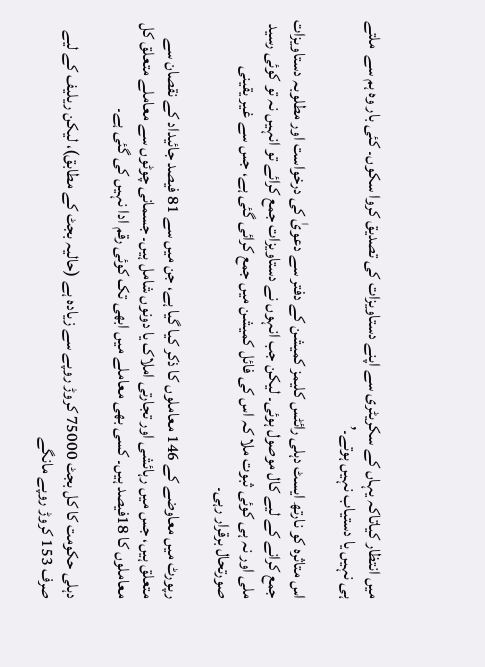میں انتظار کیاتاکہ یہاں کے سکریٹری سے اپنے دستاویزات کی تصدیق کروا سکوں۔ کئی بار وہ ہم سے  ملتے ہی نہیں یا دستیاب نہیں ہوتے۔’

اس متاثرہ کو نارتھ ایسٹ دہلی رائٹس کلیمز کمیشن کے دفتر سے دعویٰ کی درخواست اور مطلوبہ دستاویزات جمع کرانے کے لیے کال موصول ہوئی۔ لیکن جب انہوں نے دستاویزات جمع کرائے تو انہیں نہ تو کوئی رسید ملی اور نہ ہی کوئی ثبوت ملا کہ اس کی فائل کمیشن میں جمع کرائی گئی ہے، جس سے غیر یقینی صورتحال برقرار رہی۔

رپورٹ میں معاوضے کے 146 معاملوں کا ذکر کیا گیا ہے، جن میں سے 81 فیصد جائیداد کے نقصان سے متعلق ہیں، جس میں رہائشی اور تجارتی املاک یا دونوں شامل ہیں۔ جسمانی چوٹوں سے معاملے متعلق کل  معاملوں کا 18فیصد ہیں۔ کسی بھی معاملے میں ابھی تک کوئی رقم ادا نہیں کی گئی ہے۔

دہلی حکومت کا کل بجٹ 75000 کروڑ روپے سے زیادہ ہے (حالیہ بجٹ کے مطابق)، لیکن ریلیف کے لیے صرف 153 کروڑ روپے مانگے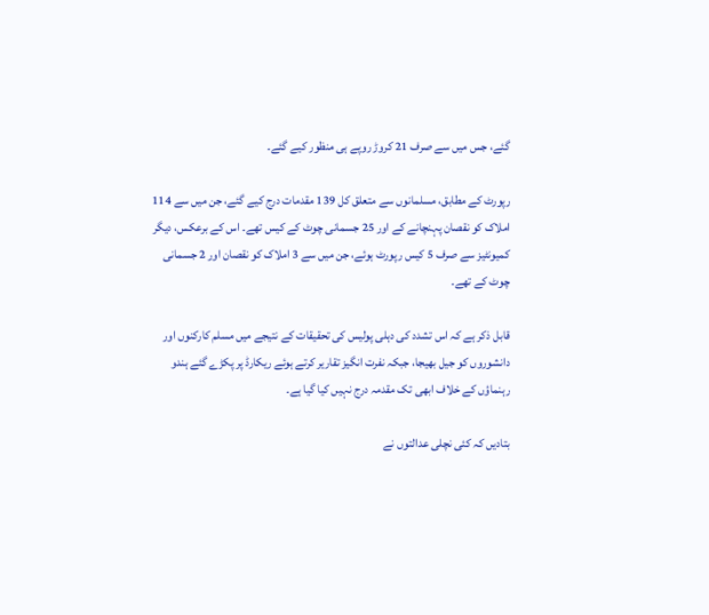گئے، جس میں سے صرف 21 کروڑ روپے ہی منظور کیے گئے۔

رپورٹ کے مطابق، مسلمانوں سے متعلق کل 139 مقدمات درج کیے گئے، جن میں سے 114 املاک کو نقصان پہنچانے کے اور 25 جسمانی چوٹ کے کیس تھے۔ اس کے برعکس، دیگر کمیونٹیز سے صرف 5 کیس رپورٹ ہوئے، جن میں سے 3 املاک کو نقصان اور 2 جسمانی چوٹ کے تھے۔

قابل ذکر ہے کہ اس تشدد کی دہلی پولیس کی تحقیقات کے نتیجے میں مسلم کارکنوں اور دانشوروں کو جیل بھیجا، جبکہ نفرت انگیز تقاریر کرتے ہوئے ریکارڈ پر پکڑے گئے ہندو رہنماؤں کے خلاف ابھی تک مقدمہ درج نہیں کیا گیا ہے۔

بتادیں کہ کئی نچلی عدالتوں نے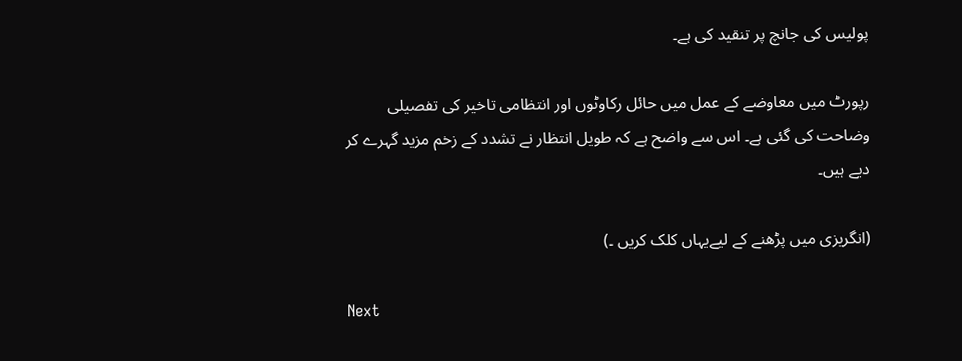پولیس کی جانچ پر تنقید کی ہے۔

رپورٹ میں معاوضے کے عمل میں حائل رکاوٹوں اور انتظامی تاخیر کی تفصیلی وضاحت کی گئی ہے۔ اس سے واضح ہے کہ طویل انتظار نے تشدد کے زخم مزید گہرے کر دیے ہیں۔

(انگریزی میں پڑھنے کے لیےیہاں کلک کریں ۔)

Next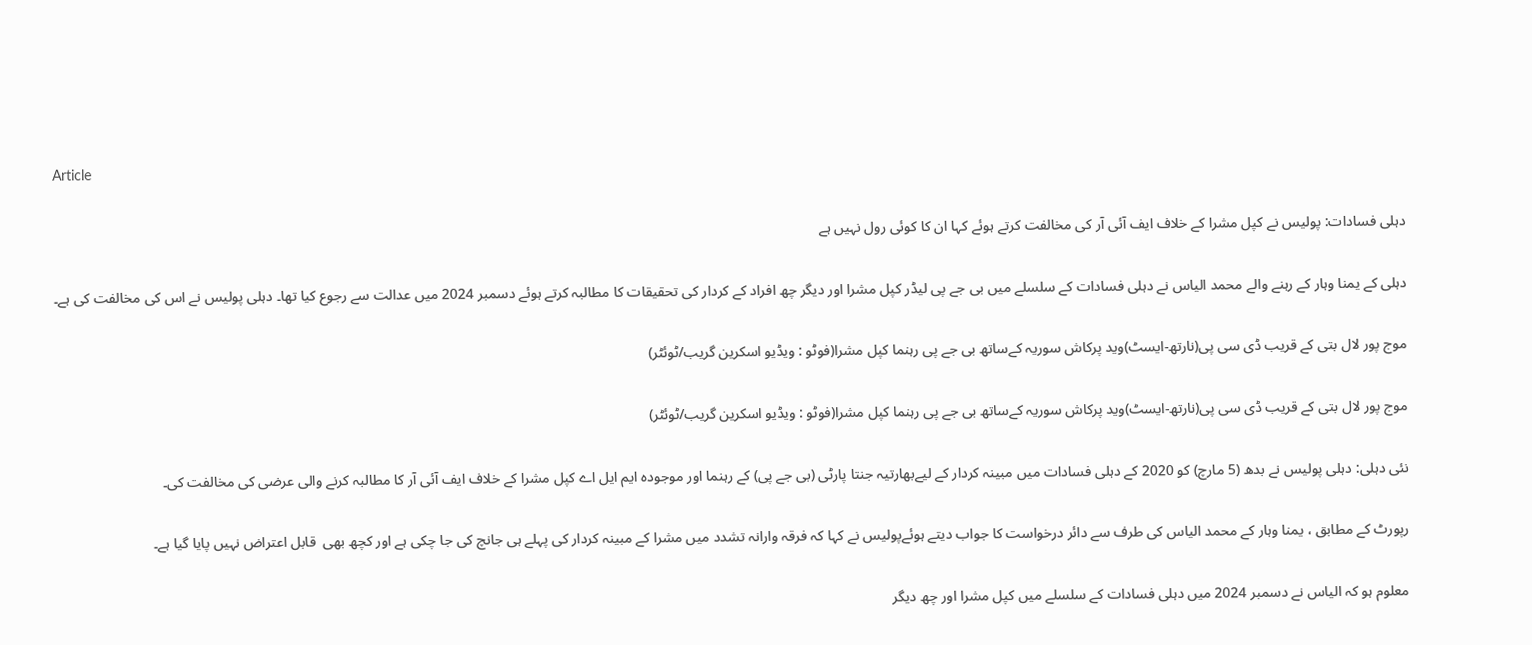Article

دہلی فسادات: پولیس نے کپل مشرا کے خلاف ایف آئی آر کی مخالفت کرتے ہوئے کہا ان کا کوئی رول نہیں ہے

دہلی کے یمنا وہار کے رہنے والے محمد الیاس نے دہلی فسادات کے سلسلے میں بی جے پی لیڈر کپل مشرا اور دیگر چھ افراد کے کردار کی تحقیقات کا مطالبہ کرتے ہوئے دسمبر 2024 میں عدالت سے رجوع کیا تھا۔ دہلی پولیس نے اس کی مخالفت کی ہے۔

موج پور لال بتی کے قریب ڈی سی پی(نارتھ-ایسٹ)وید پرکاش سوریہ کےساتھ بی جے پی رہنما کپل مشرا(فوٹو : ویڈیو اسکرین گریب/ٹوئٹر)

موج پور لال بتی کے قریب ڈی سی پی(نارتھ-ایسٹ)وید پرکاش سوریہ کےساتھ بی جے پی رہنما کپل مشرا(فوٹو : ویڈیو اسکرین گریب/ٹوئٹر)

نئی دہلی: دہلی پولیس نے بدھ (5 مارچ) کو 2020 کے دہلی فسادات میں مبینہ کردار کے لیےبھارتیہ جنتا پارٹی (بی جے پی) کے رہنما اور موجودہ ایم ایل اے کپل مشرا کے خلاف ایف آئی آر کا مطالبہ کرنے والی عرضی کی مخالفت کی۔

رپورٹ کے مطابق ، یمنا وہار کے محمد الیاس کی طرف سے دائر درخواست کا جواب دیتے ہوئےپولیس نے کہا کہ فرقہ وارانہ تشدد میں مشرا کے مبینہ کردار کی پہلے ہی جانچ کی جا چکی ہے اور کچھ بھی  قابل اعتراض نہیں پایا گیا ہے۔

معلوم ہو کہ الیاس نے دسمبر 2024 میں دہلی فسادات کے سلسلے میں کپل مشرا اور چھ دیگر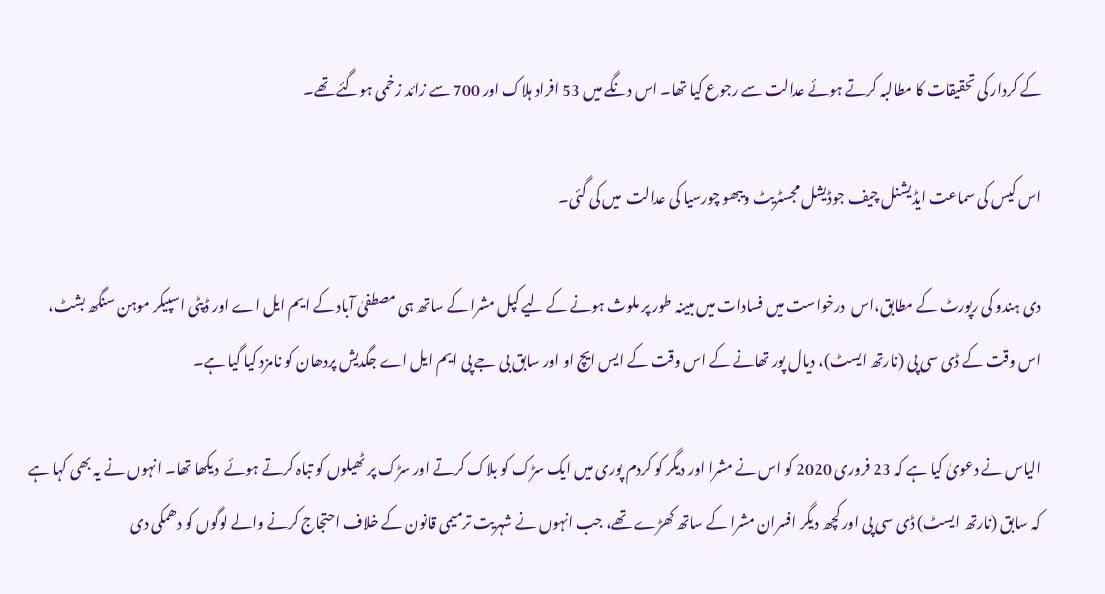کے کردار کی تحقیقات کا مطالبہ کرتے ہوئے عدالت سے رجوع کیا تھا۔ اس دنگے میں 53 افراد ہلاک اور 700 سے زائد زخمی ہوگئے تھے۔

اس کیس کی سماعت ایڈیشنل چیف جوڈیشل مجسٹریٹ ویبھو چورسیا کی عدالت  میں کی گئی۔

دی ہندو کی رپورٹ کے مطابق،اس  درخواست میں فسادات میں مبینہ طور پر ملوث ہونے کے لیے کپل مشرا کے ساتھ ہی مصطفیٰ آباد کے ایم ایل اے اور ڈپٹی اسپیکر موہن سنگھ بشٹ، اس وقت کے ڈی سی پی (نارتھ ایسٹ)، دیال پور تھانے کے اس وقت کے ایس ایچ او اور سابق بی جے پی ایم ایل اے جگدیش پردھان کو نامزد کیا گیا ہے۔

الیاس نے دعویٰ کیا ہے کہ 23 فروری 2020 کو اس نے مشرا اور دیگر کو کردم پوری میں ایک سڑک کو بلاک کرتے اور سڑک پر ٹھیلوں کو تباہ کرتے ہوئے  دیکھا تھا۔ انہوں نے یہ بھی کہا ہے کہ سابق (نارتھ ایسٹ) ڈی سی پی اور کچھ دیگر افسران مشرا کے ساتھ کھڑے تھے، جب انہوں نے شہریت ترمیمی قانون کے خلاف احتجاج کرنے والے لوگوں کو دھمکی دی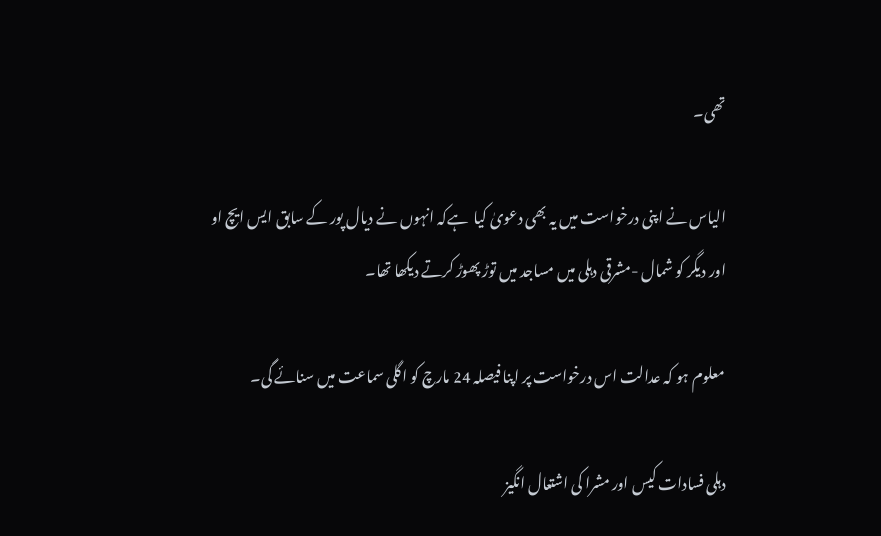تھی۔

الیاس نے اپنی درخواست میں یہ بھی دعویٰ کیا  ہےکہ انہوں نے دیال پور کے سابق ایس ایچ او اور دیگر کو شمال -مشرقی دہلی میں مساجد میں توڑ پھوڑ کرتے دیکھا تھا۔

معلوم ہو کہ عدالت اس درخواست پر اپنا فیصلہ 24 مارچ کو اگلی سماعت میں سنائے گی۔

دہلی فسادات کیس اور مشرا کی اشتعال انگیز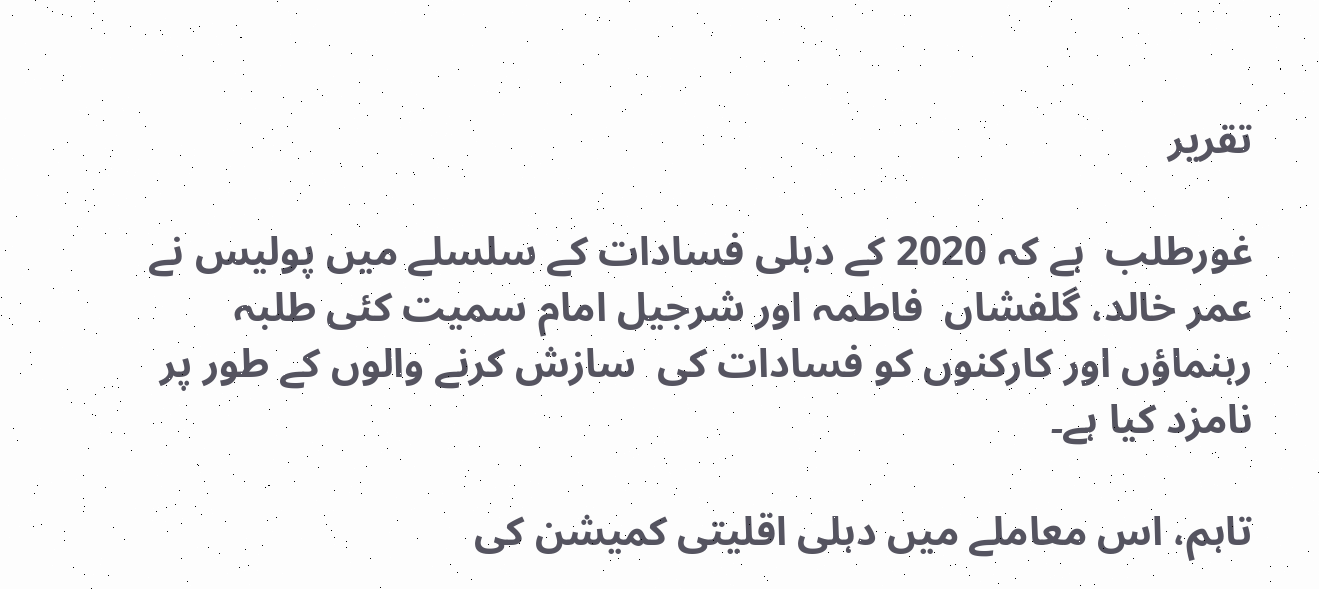تقریر

غورطلب  ہے کہ 2020 کے دہلی فسادات کے سلسلے میں پولیس نے عمر خالد، گلفشاں  فاطمہ اور شرجیل امام سمیت کئی طلبہ رہنماؤں اور کارکنوں کو فسادات کی  سازش کرنے والوں کے طور پر نامزد کیا ہے۔

تاہم، اس معاملے میں دہلی اقلیتی کمیشن کی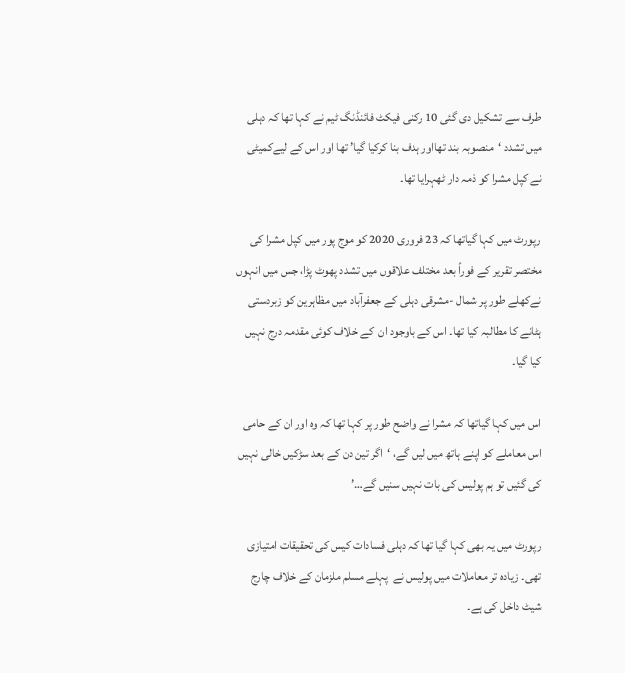طرف سے تشکیل دی گئی 10 رکنی فیکٹ فائنڈنگ ٹیم نے کہا تھا کہ دہلی میں تشدد ‘منصوبہ بند تھااور ہدف بنا کرکیا گیا’ تھا اور اس کے لیےکمیٹی  نے کپل مشرا کو ذمہ دار ٹھہرایا تھا۔

رپورٹ میں کہا گیاتھا کہ 23 فروری 2020 کو موج پور میں کپل مشرا کی مختصر تقریر کے فوراً بعد مختلف علاقوں میں تشدد پھوٹ پڑا، جس میں انہوں نےکھلے طور پر شمال -مشرقی دہلی کے جعفرآباد میں مظاہرین کو زبردستی ہٹانے کا مطالبہ کیا تھا۔ اس کے باوجود ان  کے خلاف کوئی مقدمہ درج نہیں کیا گیا۔

اس میں کہا گیاتھا کہ مشرا نے واضح طور پر کہا تھا کہ وہ اور ان کے حامی اس معاملے کو اپنے ہاتھ میں لیں گے، ‘اگر تین دن کے بعد سڑکیں خالی نہیں کی گئیں تو ہم پولیس کی بات نہیں سنیں گے…’

رپورٹ میں یہ بھی کہا گیا تھا کہ دہلی فسادات کیس کی تحقیقات امتیازی تھی۔ زیادہ تر معاملات میں پولیس نے  پہلے مسلم ملزمان کے خلاف چارج شیٹ داخل کی ہے۔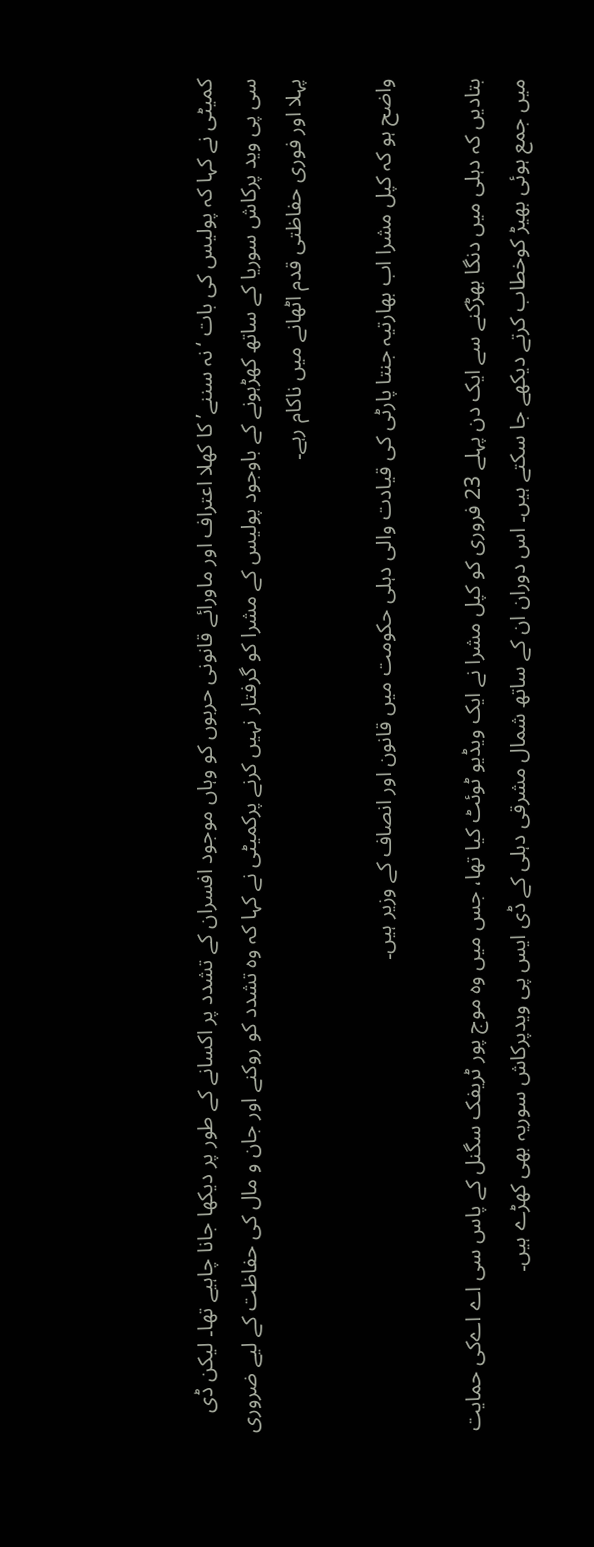کمیٹی نے کہا کہ پولیس کی بات ‘نہ سننے’ کا کھلا اعتراف اور ماورائے قانونی حربوں کو وہاں موجود افسران کے تشدد پر اکسانے کے طور پر دیکھا جانا چاہیے تھا۔ لیکن ڈی سی پی وید پرکاش سوریا کے ساتھ کھڑہونے کے باوجود پولیس کے مشرا کو گرفتار نہیں کرنے پرکمیٹی نے کہا کہ وہ تشدد کو روکنے اور جان و مال کی حفاظت کے لیے ضروری پہلا اور فوری حفاظتی قدم اٹھانے میں ناکام رہے۔

واضح ہو کہ کپل مشرا اب بھارتیہ جنتا پارٹی کی قیادت والی دہلی حکومت میں قانون اور انصاف کے وزیر ہیں۔

بتادیں کہ دہلی میں دنگا بھڑکنے سے ایک دن پہلے 23 فروری کو کپل مشرا نے ایک ویڈیو ٹوئٹ کیا تھا، جس میں وہ موج پور ٹریفک سگنل کے پاس سی اے اےکی حمایت میں جمع ہوئی بھیڑ کوخطاب کرتے دیکھے جا سکتے ہیں۔ اس دوران ان کے ساتھ شمال مشرقی دہلی کے ڈی ایس پی ویدپرکاش سوریہ بھی کھڑے ہیں۔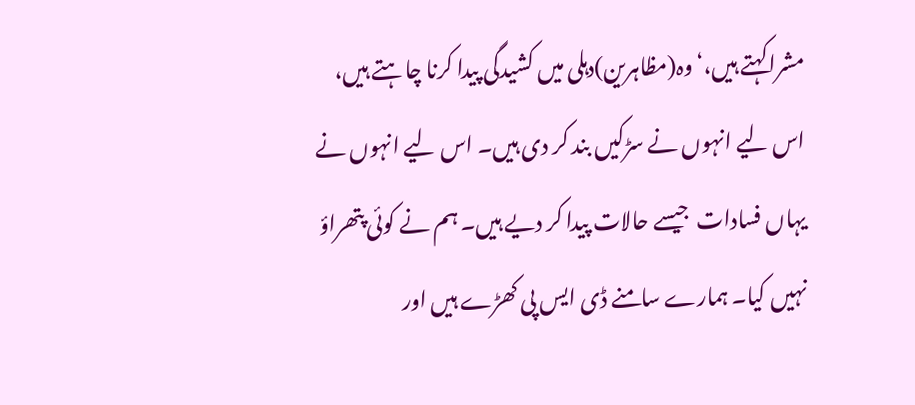مشراکہتے ہیں،‘وہ(مظاہرین)دہلی میں کشیدگی پیدا کرنا چاہتے ہیں، اس لیے انہوں نے سڑکیں بند کر دی ہیں۔ اس لیے انہوں نے یہاں فسادات  جیسے حالات پیدا کر دیے ہیں۔ ہم نے کوئی پتھراؤ نہیں کیا۔ ہمارے سامنے ڈی ایس پی کھڑے ہیں اور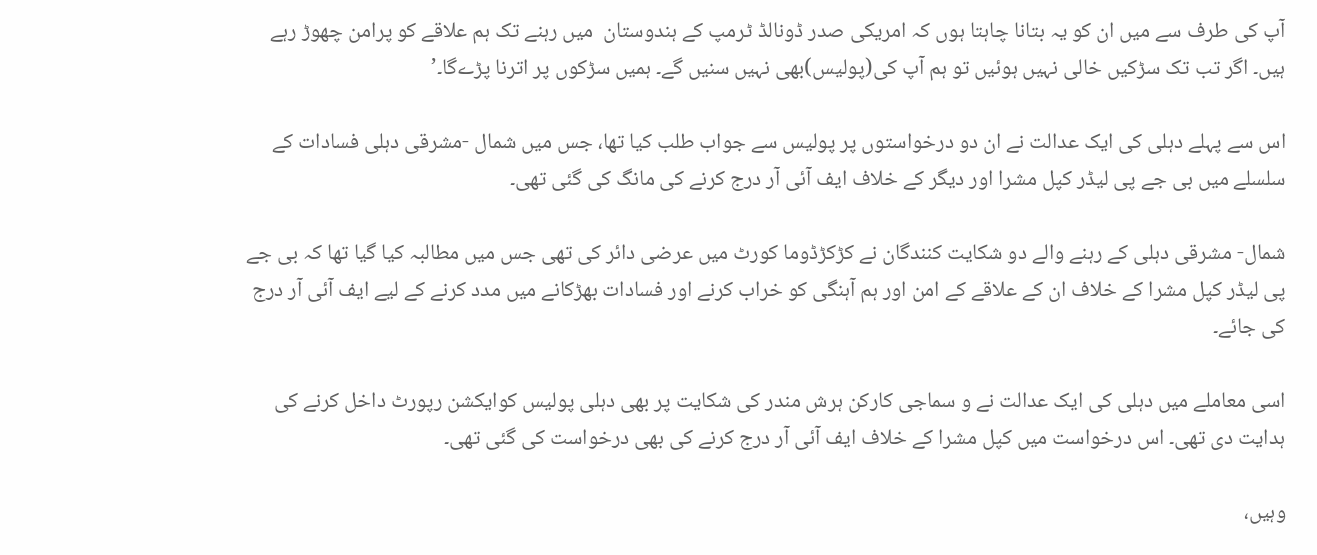آپ کی طرف سے میں ان کو یہ بتانا چاہتا ہوں کہ امریکی صدر ڈونالڈ ٹرمپ کے ہندوستان  میں رہنے تک ہم علاقے کو پرامن چھوڑ رہے ہیں۔ اگر تب تک سڑکیں خالی نہیں ہوئیں تو ہم آپ کی(پولیس)بھی نہیں سنیں گے۔ ہمیں سڑکوں پر اترنا پڑےگا۔’

اس سے پہلے دہلی کی ایک عدالت نے ان دو درخواستوں پر پولیس سے جواب طلب کیا تھا، جس میں شمال -مشرقی دہلی فسادات کے سلسلے میں بی جے پی لیڈر کپل مشرا اور دیگر کے خلاف ایف آئی آر درج کرنے کی مانگ کی گئی تھی۔

شمال- مشرقی دہلی کے رہنے والے دو شکایت کنندگان نے کڑکڑڈوما کورٹ میں عرضی دائر کی تھی جس میں مطالبہ کیا گیا تھا کہ بی جے پی لیڈر کپل مشرا کے خلاف ان کے علاقے کے امن اور ہم آہنگی کو خراب کرنے اور فسادات بھڑکانے میں مدد کرنے کے لیے ایف آئی آر درج کی جائے۔

اسی معاملے میں دہلی کی ایک عدالت نے و سماجی کارکن ہرش مندر کی شکایت پر بھی دہلی پولیس کوایکشن رپورٹ داخل کرنے کی ہدایت دی تھی۔ اس درخواست میں کپل مشرا کے خلاف ایف آئی آر درج کرنے کی بھی درخواست کی گئی تھی۔

وہیں،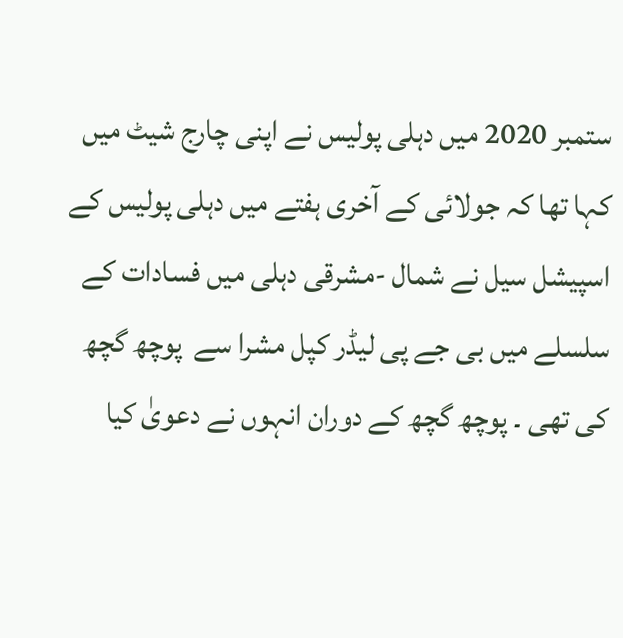ستمبر 2020 میں دہلی پولیس نے اپنی چارج شیٹ میں کہا تھا کہ جولائی کے آخری ہفتے میں دہلی پولیس کے اسپیشل سیل نے شمال -مشرقی دہلی میں فسادات کے سلسلے میں بی جے پی لیڈر کپل مشرا سے  پوچھ گچھ کی تھی ۔ پوچھ گچھ کے دوران انہوں نے دعویٰ کیا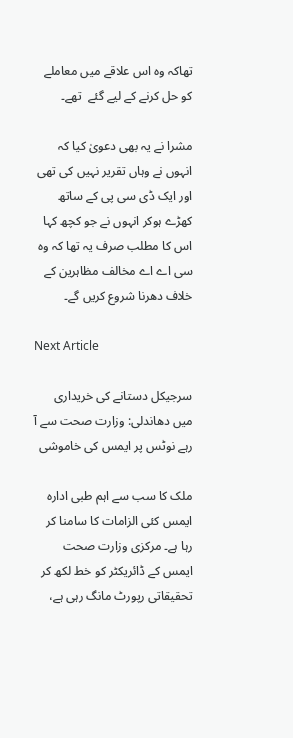تھاکہ وہ اس علاقے میں معاملے کو حل کرنے کے لیے گئے  تھے۔

مشرا نے یہ بھی دعویٰ کیا کہ انہوں نے وہاں تقریر نہیں کی تھی  اور ایک ڈی سی پی کے ساتھ کھڑے ہوکر انہوں نے جو کچھ کہا اس کا مطلب صرف یہ تھا کہ وہ سی اے اے مخالف مظاہرین کے خلاف دھرنا شروع کریں گے۔

Next Article

سرجیکل دستانے کی خریداری میں دھاندلی: وزارت صحت سے آ رہے نوٹس پر ایمس کی خاموشی

ملک کا سب سے اہم طبی ادارہ ایمس کئی الزامات کا سامنا کر رہا ہے۔ مرکزی وزارت صحت ایمس کے ڈائریکٹر کو خط لکھ کر تحقیقاتی رپورٹ مانگ رہی ہے،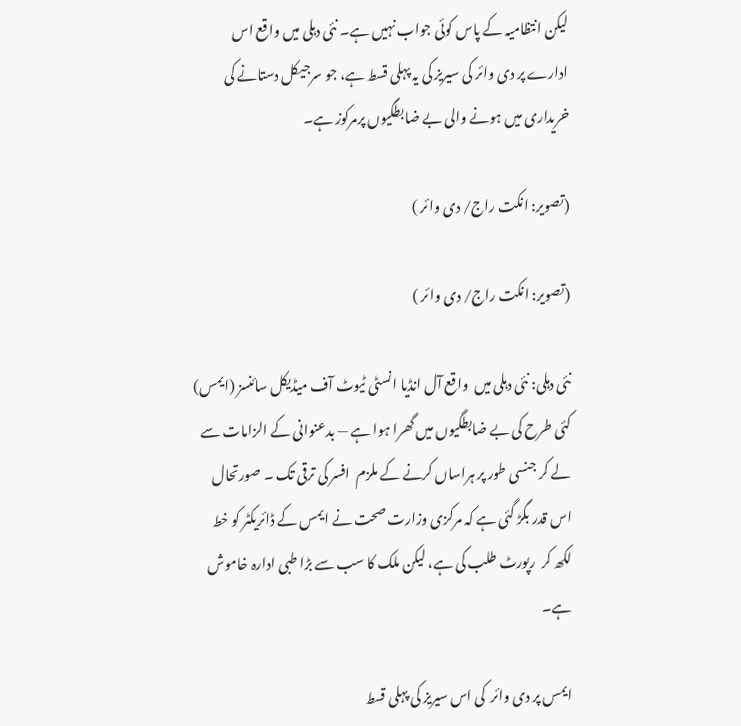لیکن انتظامیہ کے پاس کوئی جواب نہیں ہے۔ نئی دہلی میں واقع اس ادارے پر دی وائر کی سیریز کی یہ پہلی قسط ہے، جو سرجیکل دستانے کی خریداری میں ہونے والی بے ضابطگیوں پرمرکوز ہے۔

(تصویر: انکت راج/ دی وائر )

(تصویر: انکت راج/ دی وائر )

نئی دہلی: نئی دہلی میں  واقع آل انڈیا انسٹی ٹیوٹ آف میڈیکل سائنسز (ایمس) کئی طرح کی بے ضابطگیوں میں گھرا ہوا ہے — بدعنوانی کے الزامات سے لے کر جنسی طور پر ہراساں کرنے کے ملزم  افسر کی ترقی تک ۔ صورتحال اس قدر بگڑ گئی ہے کہ مرکزی وزارت صحت نے ایمس کے ڈائریکٹر کو خط لکھ کر  رپورٹ طلب کی ہے، لیکن ملک کا سب سے بڑا طبی ادارہ خاموش ہے۔

ایمس پر دی وائر  کی اس سیریز کی پہلی قسط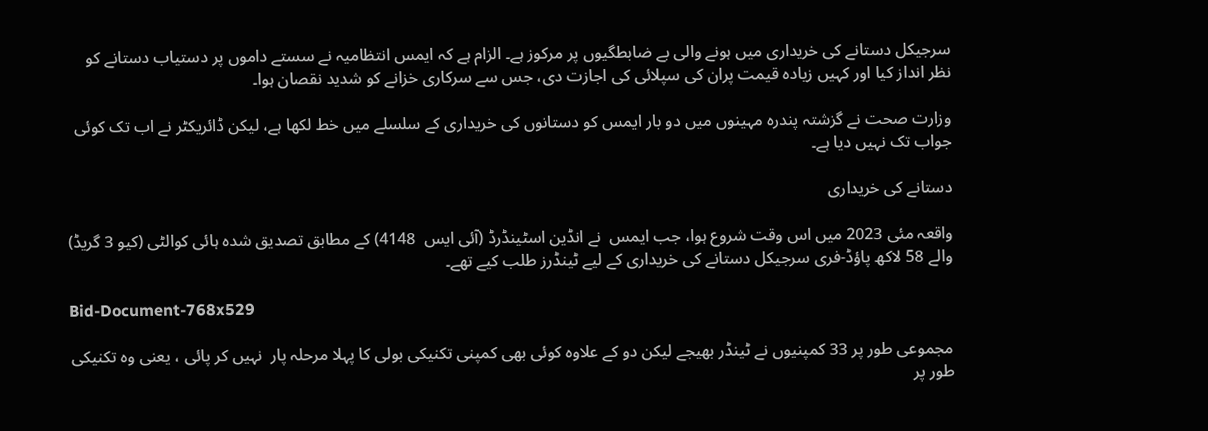سرجیکل دستانے کی خریداری میں ہونے والی بے ضابطگیوں پر مرکوز ہے۔ الزام ہے کہ ایمس انتظامیہ نے سستے داموں پر دستیاب دستانے کو نظر انداز کیا اور کہیں زیادہ قیمت پران کی سپلائی کی اجازت دی، جس سے سرکاری خزانے کو شدید نقصان ہوا۔

وزارت صحت نے گزشتہ پندرہ مہینوں میں دو بار ایمس کو دستانوں کی خریداری کے سلسلے میں خط لکھا ہے، لیکن ڈائریکٹر نے اب تک کوئی جواب تک نہیں دیا ہے۔

دستانے کی خریداری

واقعہ مئی 2023 میں اس وقت شروع ہوا، جب ایمس  نے انڈین اسٹینڈرڈ (آئی ایس  4148) کے مطابق تصدیق شدہ ہائی کوالٹی (کیو 3 گریڈ) والے 58 لاکھ پاؤڈ-فری سرجیکل دستانے کی خریداری کے لیے ٹینڈرز طلب کیے تھے۔

Bid-Document-768x529

مجموعی طور پر 33 کمپنیوں نے ٹینڈر بھیجے لیکن دو کے علاوہ کوئی بھی کمپنی تکنیکی بولی کا پہلا مرحلہ پار  نہیں کر پائی ، یعنی وہ تکنیکی طور پر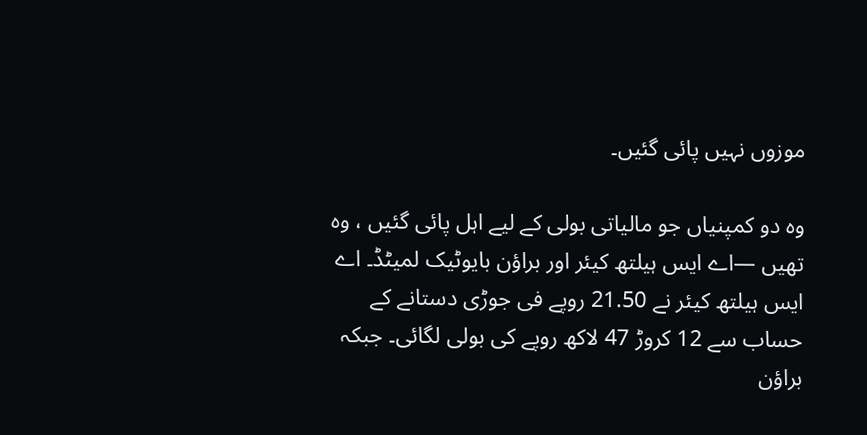موزوں نہیں پائی گئیں۔

وہ دو کمپنیاں جو مالیاتی بولی کے لیے اہل پائی گئیں ، وہ تھیں —اے ایس ہیلتھ کیئر اور براؤن بایوٹیک لمیٹڈ۔ اے ایس ہیلتھ کیئر نے 21.50 روپے فی جوڑی دستانے کے حساب سے 12 کروڑ 47 لاکھ روپے کی بولی لگائی۔ جبکہ براؤن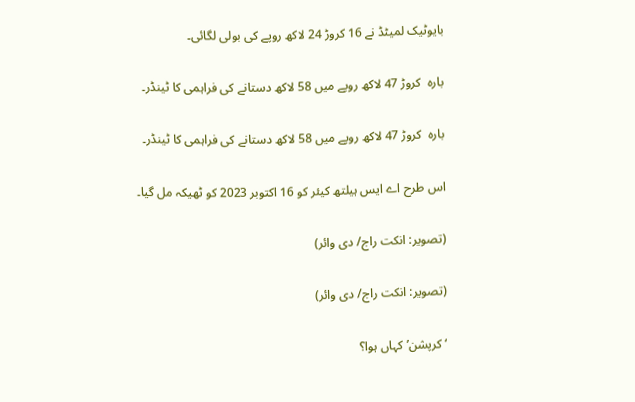بایوٹیک لمیٹڈ نے 16 کروڑ 24 لاکھ روپے کی بولی لگائی۔

بارہ  کروڑ 47 لاکھ روپے میں 58 لاکھ دستانے کی فراہمی کا ٹینڈر۔

بارہ  کروڑ 47 لاکھ روپے میں 58 لاکھ دستانے کی فراہمی کا ٹینڈر۔

اس طرح اے ایس ہیلتھ کیئر کو 16 اکتوبر 2023 کو ٹھیکہ مل گیا۔

(تصویر: انکت راج/ دی وائر)

(تصویر: انکت راج/ دی وائر)

‘کرپشن’ کہاں ہوا؟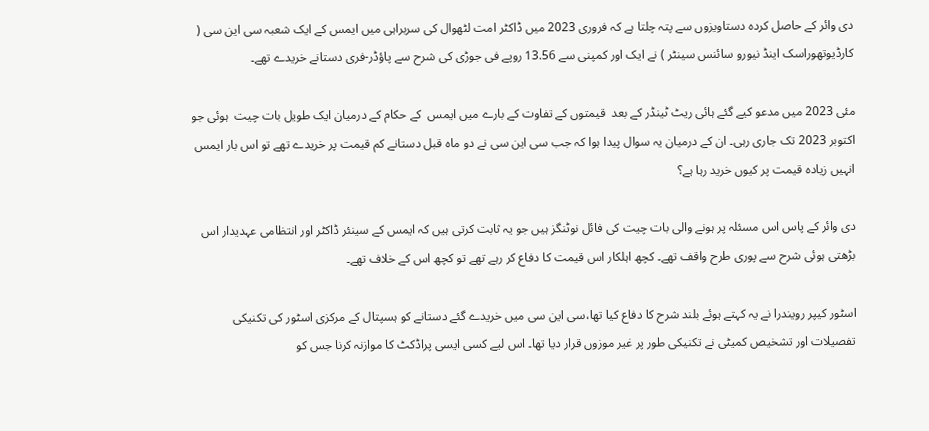دی وائر کے حاصل کردہ دستاویزوں سے پتہ چلتا ہے کہ فروری 2023 میں ڈاکٹر امت لٹھوال کی سربراہی میں ایمس کے ایک شعبہ سی این سی ( کارڈیوتھوراسک اینڈ نیورو سائنس سینٹر ) نے ایک اور کمپنی سے 13.56 روپے فی جوڑی کی شرح سے پاؤڈر-فری دستانے خریدے تھے۔

مئی 2023 میں مدعو کیے گئے ہائی ریٹ ٹینڈر کے بعد  قیمتوں کے تفاوت کے بارے میں ایمس  کے حکام کے درمیان ایک طویل بات چیت  ہوئی جو اکتوبر 2023 تک جاری رہی۔ ان کے درمیان یہ سوال پیدا ہوا کہ جب سی این سی نے دو ماہ قبل دستانے کم قیمت پر خریدے تھے تو اس بار ایمس انہیں زیادہ قیمت پر کیوں خرید رہا ہے؟

دی وائر کے پاس اس مسئلہ پر ہونے والی بات چیت کی فائل نوٹنگز ہیں جو یہ ثابت کرتی ہیں کہ ایمس کے سینئر ڈاکٹر اور انتظامی عہدیدار اس بڑھتی ہوئی شرح سے پوری طرح واقف تھے۔ کچھ اہلکار اس قیمت کا دفاع کر رہے تھے تو کچھ اس کے خلاف تھے۔

اسٹور کیپر رویندرا نے یہ کہتے ہوئے بلند شرح کا دفاع کیا تھا،سی این سی میں خریدے گئے دستانے کو ہسپتال کے مرکزی اسٹور کی تکنیکی تفصیلات اور تشخیص کمیٹی نے تکنیکی طور پر غیر موزوں قرار دیا تھا۔ اس لیے کسی ایسی پراڈکٹ کا موازنہ کرنا جس کو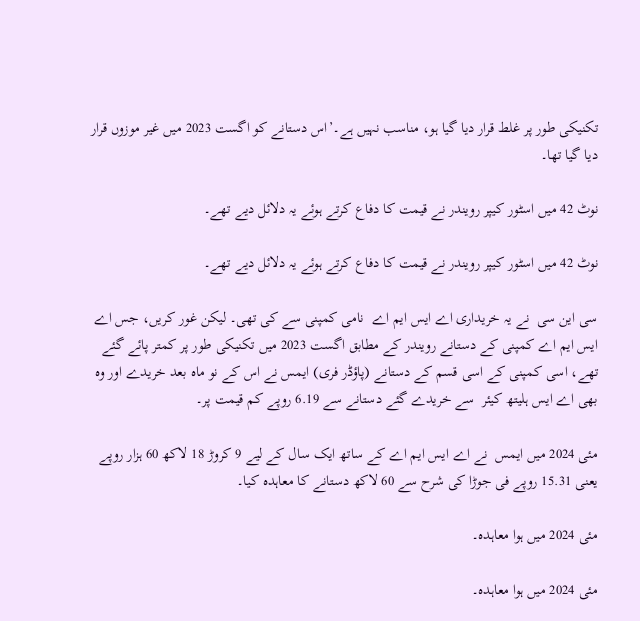تکنیکی طور پر غلط قرار دیا گیا ہو، مناسب نہیں ہے۔’اس دستانے کو اگست 2023 میں غیر موزوں قرار دیا گیا تھا۔

نوٹ 42 میں اسٹور کیپر رویندر نے قیمت کا دفاع کرتے ہوئے یہ دلائل دیے تھے۔

نوٹ 42 میں اسٹور کیپر رویندر نے قیمت کا دفاع کرتے ہوئے یہ دلائل دیے تھے۔

سی این سی  نے یہ خریداری اے ایس ایم اے  نامی کمپنی سے کی تھی۔ لیکن غور کریں، جس اے ایس ایم اے کمپنی کے دستانے رویندر کے مطابق اگست 2023 میں تکنیکی طور پر کمتر پائے گئے تھے، اسی کمپنی کے اسی قسم کے دستانے (پاؤڈر فری) ایمس نے اس کے نو ماہ بعد خریدے اور وہ بھی اے ایس ہلیتھ کیئر  سے خریدے گئے دستانے سے 6.19 روپے کم قیمت پر۔

مئی 2024 میں ایمس  نے اے ایس ایم اے کے ساتھ ایک سال کے لیے 9 کروڑ 18 لاکھ 60 ہزار روپے یعنی 15.31 روپے فی جوڑا کی شرح سے 60 لاکھ دستانے کا معاہدہ کیا۔

مئی 2024 میں ہوا معاہدہ۔

مئی 2024 میں ہوا معاہدہ۔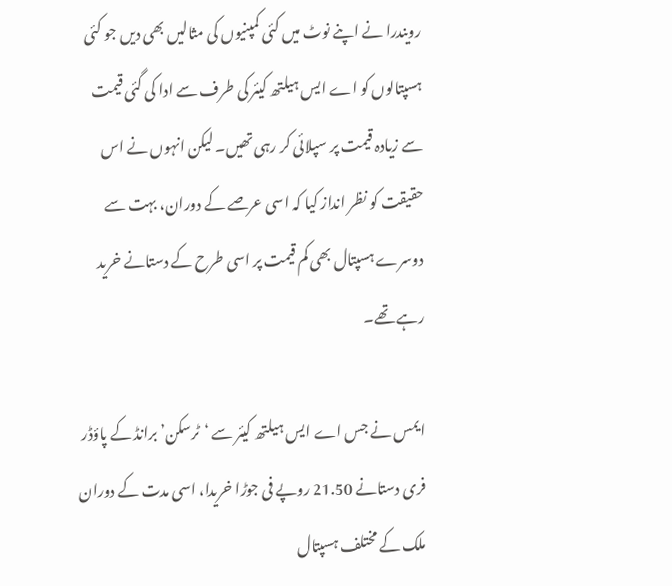رویندرا نے اپنے نوٹ میں کئی کمپنیوں کی مثالیں بھی دیں جو کئی ہسپتالوں کو اے ایس ہیلتھ کیئر کی طرف سے ادا کی گئی قیمت سے زیادہ قیمت پر سپلائی کر رہی تھیں۔ لیکن انہوں نے اس حقیقت کو نظر انداز کیا کہ اسی عرصے کے دوران، بہت سے دوسرے ہسپتال بھی کم قیمت پر اسی طرح کے دستانے خرید رہے تھے۔

ایمس نے جس اے ایس ہیلتھ کیئر سے ‘ٹرسکن’ برانڈ کے پاؤڈر فری دستانے 21.50 روپے فی جوڑا خریدا، اسی مدت کے دوران ملک کے مختلف ہسپتال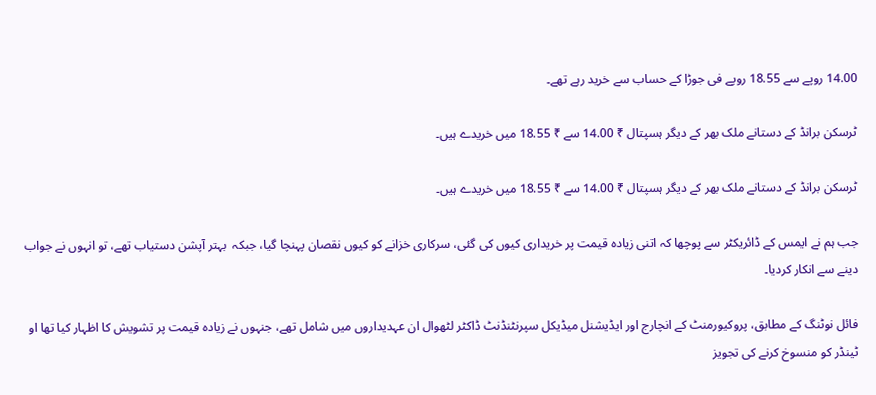14.00 روپے سے 18.55 روپے فی جوڑا کے حساب سے خرید رہے تھے۔

ٹرسکن برانڈ کے دستانے ملک بھر کے دیگر ہسپتال ₹ 14.00 سے ₹ 18.55 میں خریدے ہیں۔

ٹرسکن برانڈ کے دستانے ملک بھر کے دیگر ہسپتال ₹ 14.00 سے ₹ 18.55 میں خریدے ہیں۔

جب ہم نے ایمس کے ڈائریکٹر سے پوچھا کہ اتنی زیادہ قیمت پر خریداری کیوں کی گئی، سرکاری خزانے کو کیوں نقصان پہنچا گیا، جبکہ  بہتر آپشن دستیاب تھے، تو انہوں نے جواب دینے سے انکار کردیا۔

فائل نوٹنگ کے مطابق، پروکیورمنٹ کے انچارج اور ایڈیشنل میڈیکل سپرنٹنڈنٹ ڈاکٹر لٹھوال ان عہدیداروں میں شامل تھے، جنہوں نے زیادہ قیمت پر تشویش کا اظہار کیا تھا او ٹینڈر کو منسوخ کرنے کی تجویز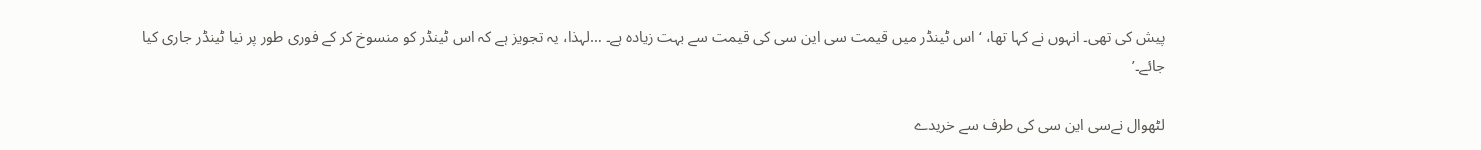پیش کی تھی۔ انہوں نے کہا تھا، ‘اس ٹینڈر میں قیمت سی این سی کی قیمت سے بہت زیادہ ہے۔ …لہذا، یہ تجویز ہے کہ اس ٹینڈر کو منسوخ کر کے فوری طور پر نیا ٹینڈر جاری کیا جائے۔’

لٹھوال نےسی این سی کی طرف سے خریدے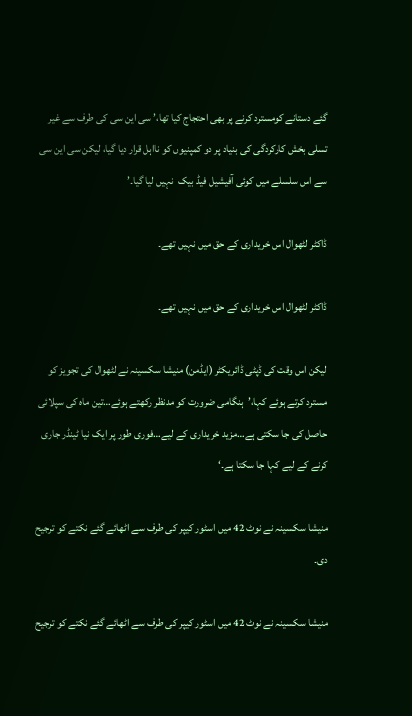گئے دستانے کومسترد کرنے پر بھی احتجاج کیا تھا،’ سی این سی کی طرف سے غیر تسلی بخش کارکردگی کی بنیاد پر دو کمپنیوں کو نااہل قرار دیا گیا، لیکن سی این سی  سے اس سلسلے میں کوئی آفیشیل فیڈ بیک  نہیں لیا گیا۔’

ڈاکٹر لٹھوال اس خریداری کے حق میں نہیں تھے۔

ڈاکٹر لٹھوال اس خریداری کے حق میں نہیں تھے۔

لیکن اس وقت کی ڈپٹی ڈائریکٹر (ایڈمن) منیشا سکسینہ نے لٹھوال کی تجویز کو مسترد کرتے ہوئے کہا،’ہنگامی ضرورت کو مدنظر رکھتے ہوئے…تین ماہ کی سپلائی حاصل کی جا سکتی ہے…مزید خریداری کے لیے…فوری طور پر ایک نیا ٹینڈر جاری کرنے کے لیے کہا جا سکتا ہے۔‘

منیشا سکسینہ نے نوٹ 42 میں اسٹور کیپر کی طرف سے اٹھائے گئے نکتے کو ترجیح دی۔

منیشا سکسینہ نے نوٹ 42 میں اسٹور کیپر کی طرف سے اٹھائے گئے نکتے کو ترجیح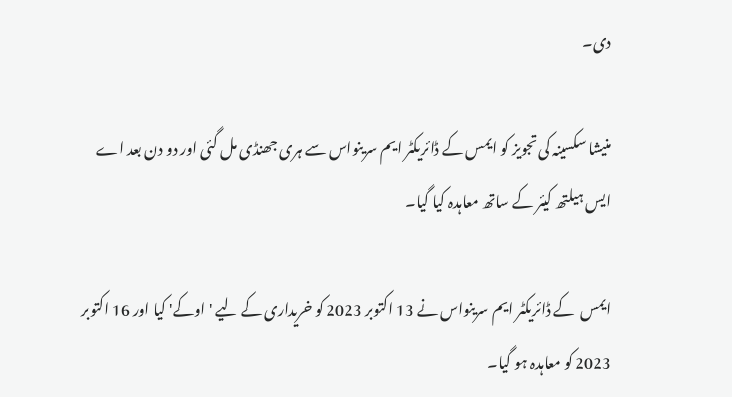دی۔

منیشا سکسینہ کی تجویز کو ایمس کے ڈائریکٹر ایم سرینواس سے ہری جھنڈی مل گئی اور دو دن بعد اے ایس ہیلتھ کیئر کے ساتھ معاہدہ کیا گیا۔

ایمس  کے ڈائریکٹر ایم سرینواس نے 13 اکتوبر 2023 کو خریداری کے لیے 'اوکے' کیا اور 16 اکتوبر 2023 کو معاہدہ ہو گیا۔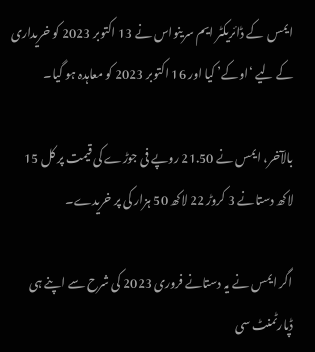ایمس  کے ڈائریکٹر ایم سرینواس نے 13 اکتوبر 2023 کو خریداری کے لیے ‘اوکے’ کیا اور 16 اکتوبر 2023 کو معاہدہ ہو گیا۔

بالآخر، ایمس نے 21.50 روپے فی جوڑے کی قیمت پر کل 15 لاکھ دستانے 3 کروڑ 22 لاکھ 50 ہزار کی پر خریدے۔

اگر ایمس نے یہ دستانے فروری 2023 کی شرح سے اپنے ہی ڈپارٹمنٹ سی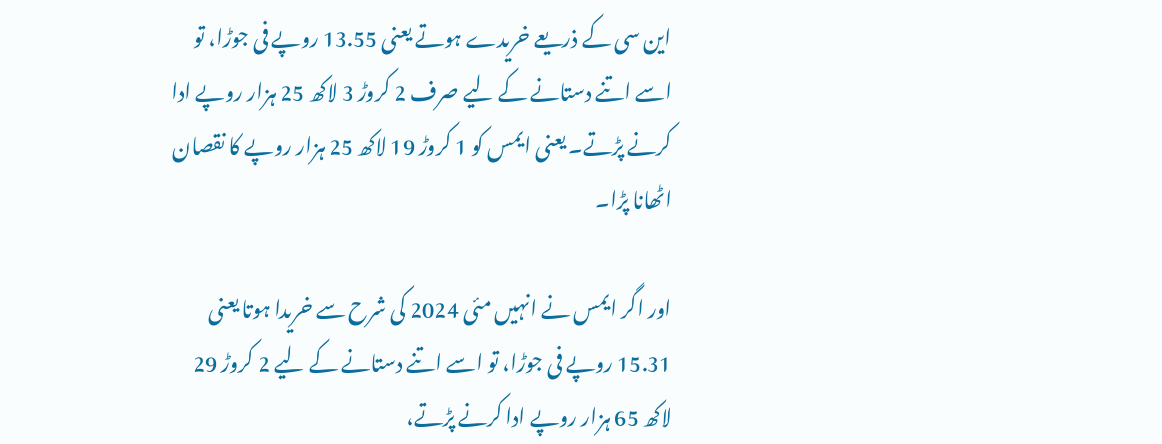این سی کے ذریعے خریدے ہوتے یعنی 13.55 روپے فی جوڑا، تو اسے اتنے دستانے کے لیے صرف 2 کروڑ 3 لاکھ 25 ہزار روپے ادا کرنے پڑتے۔ یعنی ایمس کو 1 کروڑ 19 لاکھ 25 ہزار روپے کا نقصان اٹھانا پڑا۔

اور اگر ایمس نے انہیں مئی 2024 کی شرح سے خریدا ہوتا یعنی 15.31 روپے فی جوڑا، تو اسے اتنے دستانے کے لیے 2 کروڑ 29 لاکھ 65 ہزار روپے ادا کرنے پڑتے،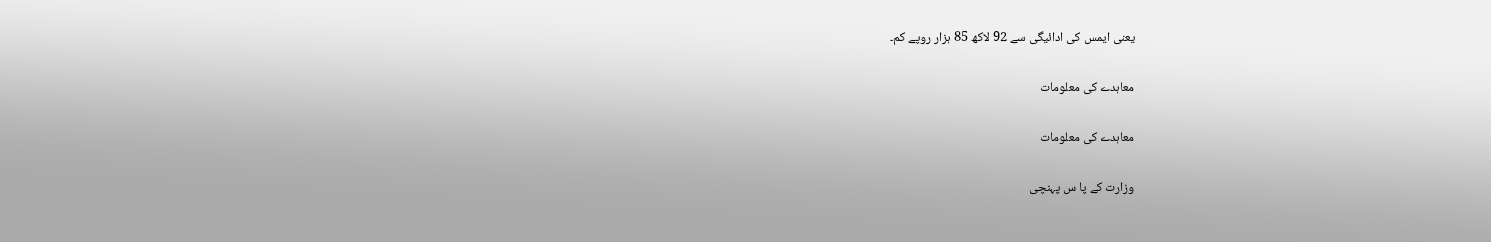یعنی ایمس کی ادائیگی سے 92 لاکھ 85 ہزار روپے کم۔

معاہدے کی معلومات

معاہدے کی معلومات

وزارت کے پا س پہنچی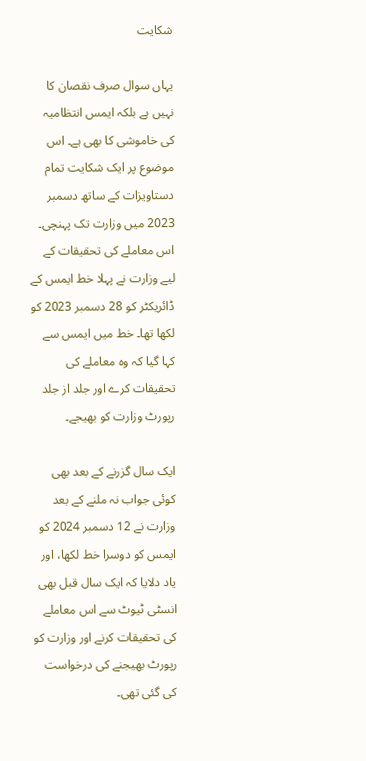شکایت

یہاں سوال صرف نقصان کا نہیں ہے بلکہ ایمس انتظامیہ کی خاموشی کا بھی ہے۔ اس موضوع پر ایک شکایت تمام دستاویزات کے ساتھ دسمبر 2023 میں وزارت تک پہنچی۔ اس معاملے کی تحقیقات کے لیے وزارت نے پہلا خط ایمس کے ڈائریکٹر کو 28 دسمبر 2023 کو لکھا تھا۔ خط میں ایمس سے کہا گیا کہ وہ معاملے کی تحقیقات کرے اور جلد از جلد رپورٹ وزارت کو بھیجے۔

ایک سال گزرنے کے بعد بھی کوئی جواب نہ ملنے کے بعد وزارت نے 12 دسمبر 2024 کو ایمس کو دوسرا خط لکھا، اور یاد دلایا کہ ایک سال قبل بھی انسٹی ٹیوٹ سے اس معاملے کی تحقیقات کرنے اور وزارت کو رپورٹ بھیجنے کی درخواست کی گئی تھی۔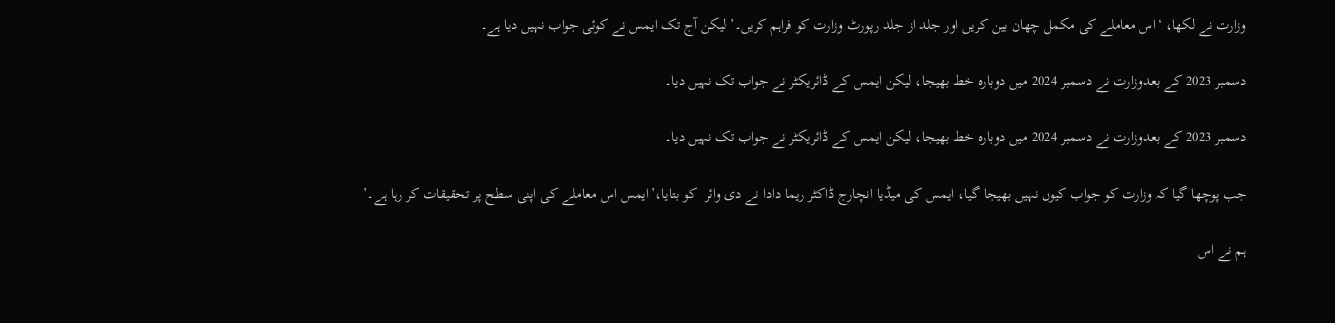وزارت نے لکھا، ‘اس معاملے کی مکمل چھان بین کریں اور جلد از جلد رپورٹ وزارت کو فراہم کریں۔’ لیکن آج تک ایمس نے کوئی جواب نہیں دیا ہے۔

دسمبر 2023 کے بعدوزارت نے دسمبر 2024 میں دوبارہ خط بھیجا، لیکن ایمس کے ڈائریکٹر نے جواب تک نہیں دیا۔

دسمبر 2023 کے بعدوزارت نے دسمبر 2024 میں دوبارہ خط بھیجا، لیکن ایمس کے ڈائریکٹر نے جواب تک نہیں دیا۔

جب پوچھا گیا کہ وزارت کو جواب کیوں نہیں بھیجا گیا، ایمس کی میڈیا انچارج ڈاکٹر ریما دادا نے دی وائر  کو بتایا،’ایمس اس معاملے کی اپنی سطح پر تحقیقات کر رہا ہے۔’

ہم نے اس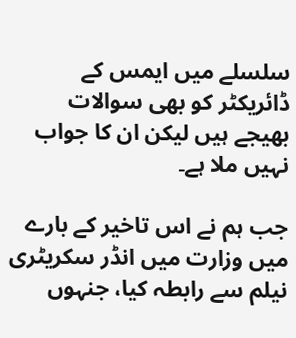سلسلے میں ایمس کے ڈائریکٹر کو بھی سوالات بھیجے ہیں لیکن ان کا جواب نہیں ملا ہے۔

جب ہم نے اس تاخیر کے بارے میں وزارت میں انڈر سکریٹری نیلم سے رابطہ کیا، جنہوں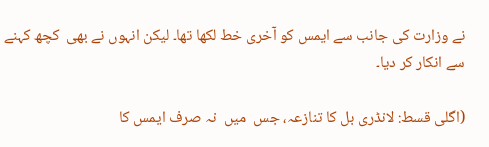نے وزارت کی جانب سے ایمس کو آخری خط لکھا تھا۔ لیکن انہوں نے بھی  کچھ کہنے سے انکار کر دیا۔

(اگلی قسط: لانڈری بل کا تنازعہ، جس  میں  نہ صرف ایمس کا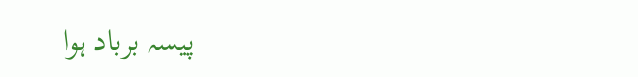پیسہ برباد ہوا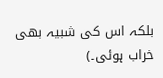بلکہ اس کی شبیہ بھی خراب ہوئی۔)